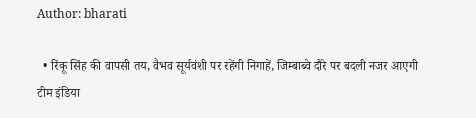Author: bharati

  • रिंकू सिंह की वापसी तय, वैभव सूर्यवंशी पर रहेंगी निगाहें, जिम्बाब्वे दौरे पर बदली नजर आएगी टीम इंडिया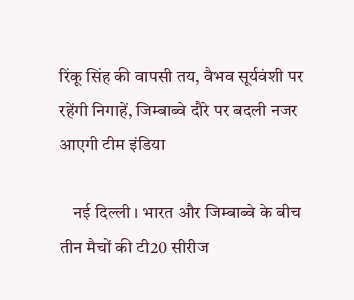रिंकू सिंह की वापसी तय, वैभव सूर्यवंशी पर रहेंगी निगाहें, जिम्बाब्वे दौरे पर बदली नजर आएगी टीम इंडिया

    नई दिल्ली । भारत और जिम्बाब्वे के बीच तीन मैचों की टी20 सीरीज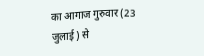का आगाज गुरुवार (23 जुलाई) से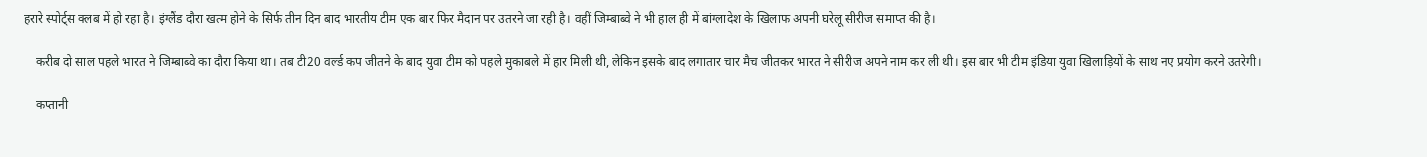हरारे स्पोर्ट्स क्लब में हो रहा है। इंग्लैंड दौरा खत्म होने के सिर्फ तीन दिन बाद भारतीय टीम एक बार फिर मैदान पर उतरने जा रही है। वहीं जिम्बाब्वे ने भी हाल ही में बांग्लादेश के खिलाफ अपनी घरेलू सीरीज समाप्त की है।

    करीब दो साल पहले भारत ने जिम्बाब्वे का दौरा किया था। तब टी20 वर्ल्ड कप जीतने के बाद युवा टीम को पहले मुकाबले में हार मिली थी, लेकिन इसके बाद लगातार चार मैच जीतकर भारत ने सीरीज अपने नाम कर ली थी। इस बार भी टीम इंडिया युवा खिलाड़ियों के साथ नए प्रयोग करने उतरेगी।

    कप्तानी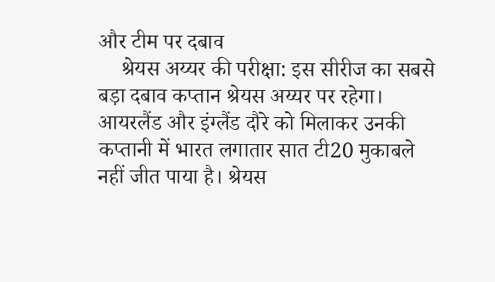और टीम पर दबाव
    श्रेयस अय्यर की परीक्षा: इस सीरीज का सबसे बड़ा दबाव कप्तान श्रेयस अय्यर पर रहेगा। आयरलैंड और इंग्लैंड दौरे को मिलाकर उनकी कप्तानी में भारत लगातार सात टी20 मुकाबले नहीं जीत पाया है। श्रेयस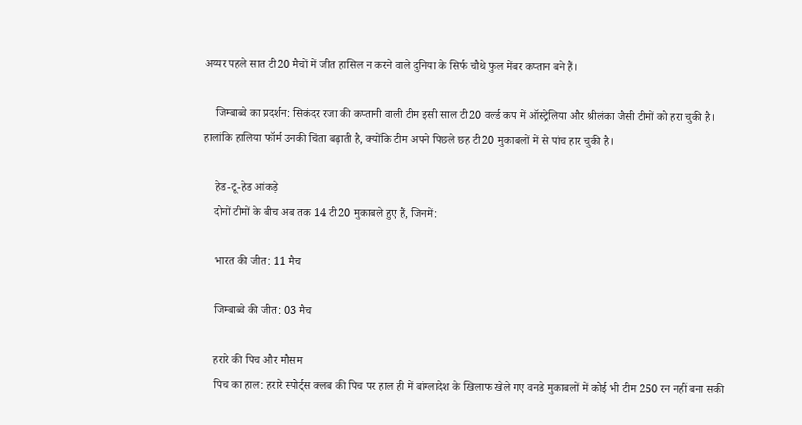अय्यर पहले सात टी20 मैचों में जीत हासिल न करने वाले दुनिया के सिर्फ चौथे फुल मेंबर कप्तान बने हैं।

    जिम्बाब्वे का प्रदर्शन: सिकंदर रजा की कप्तानी वाली टीम इसी साल टी20 वर्ल्ड कप में ऑस्ट्रेलिया और श्रीलंका जैसी टीमों को हरा चुकी है। हालांकि हालिया फॉर्म उनकी चिंता बढ़ाती है, क्योंकि टीम अपने पिछले छह टी20 मुकाबलों में से पांच हार चुकी है।

    हेड-टू-हेड आंकड़े
    दोनों टीमों के बीच अब तक 14 टी20 मुकाबले हुए हैं, जिनमें:

    भारत की जीत: 11 मैच

    जिम्बाब्वे की जीत: 03 मैच

    हरारे की पिच और मौसम
    पिच का हाल: हरारे स्पोर्ट्स क्लब की पिच पर हाल ही में बांग्लादेश के खिलाफ खेले गए वनडे मुकाबलों में कोई भी टीम 250 रन नहीं बना सकी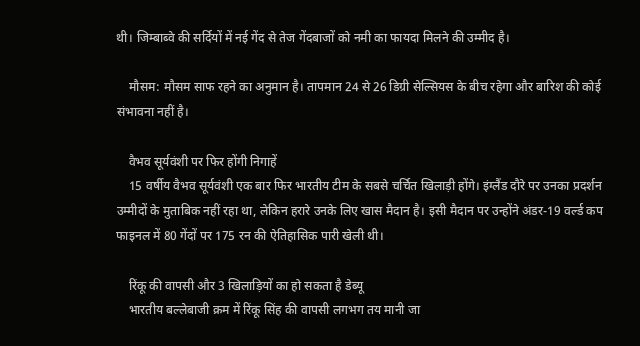थी। जिम्बाब्वे की सर्दियों में नई गेंद से तेज गेंदबाजों को नमी का फायदा मिलने की उम्मीद है।

    मौसम: मौसम साफ रहने का अनुमान है। तापमान 24 से 26 डिग्री सेल्सियस के बीच रहेगा और बारिश की कोई संभावना नहीं है।

    वैभव सूर्यवंशी पर फिर होंगी निगाहें
    15 वर्षीय वैभव सूर्यवंशी एक बार फिर भारतीय टीम के सबसे चर्चित खिलाड़ी होंगे। इंग्लैंड दौरे पर उनका प्रदर्शन उम्मीदों के मुताबिक नहीं रहा था, लेकिन हरारे उनके लिए खास मैदान है। इसी मैदान पर उन्होंने अंडर-19 वर्ल्ड कप फाइनल में 80 गेंदों पर 175 रन की ऐतिहासिक पारी खेली थी।

    रिंकू की वापसी और 3 खिलाड़ियों का हो सकता है डेब्यू
    भारतीय बल्लेबाजी क्रम में रिंकू सिंह की वापसी लगभग तय मानी जा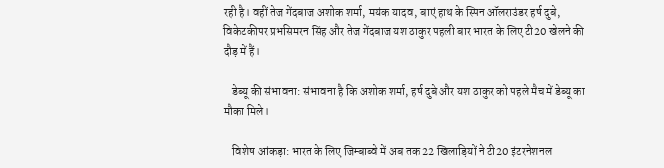रही है। वहीं तेज गेंदबाज अशोक शर्मा, मयंक यादव, बाएं हाथ के स्पिन ऑलराउंडर हर्ष दुबे, विकेटकीपर प्रभसिमरन सिंह और तेज गेंदबाज यश ठाकुर पहली बार भारत के लिए टी20 खेलने की दौड़ में हैं।

    डेब्यू की संभावना: संभावना है कि अशोक शर्मा, हर्ष दुबे और यश ठाकुर को पहले मैच में डेब्यू का मौका मिले।

    विशेष आंकड़ा: भारत के लिए जिम्बाब्वे में अब तक 22 खिलाड़ियों ने टी20 इंटरनेशनल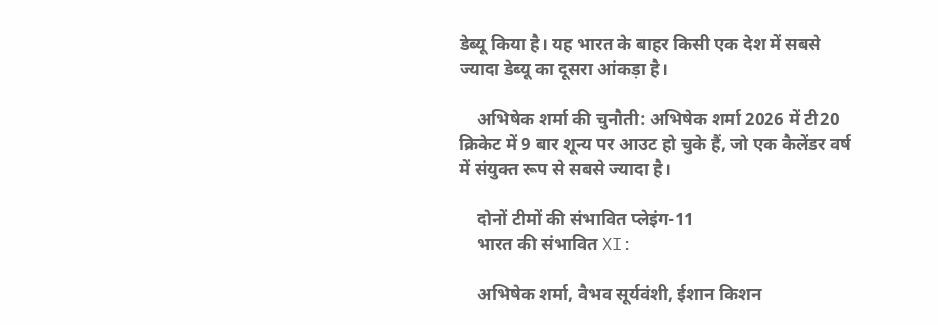डेब्यू किया है। यह भारत के बाहर किसी एक देश में सबसे ज्यादा डेब्यू का दूसरा आंकड़ा है।

    अभिषेक शर्मा की चुनौती: अभिषेक शर्मा 2026 में टी20 क्रिकेट में 9 बार शून्य पर आउट हो चुके हैं, जो एक कैलेंडर वर्ष में संयुक्त रूप से सबसे ज्यादा है।

    दोनों टीमों की संभावित प्लेइंग-11
    भारत की संभावित XI:

    अभिषेक शर्मा, वैभव सूर्यवंशी, ईशान किशन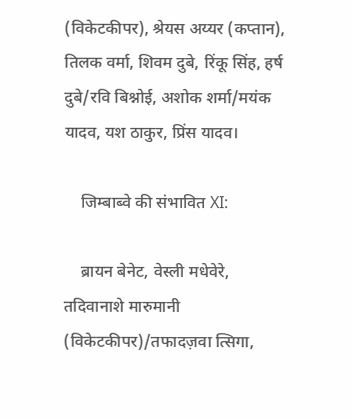(विकेटकीपर), श्रेयस अय्यर (कप्तान), तिलक वर्मा, शिवम दुबे, रिंकू सिंह, हर्ष दुबे/रवि बिश्नोई, अशोक शर्मा/मयंक यादव, यश ठाकुर, प्रिंस यादव।

    जिम्बाब्वे की संभावित XI:

    ब्रायन बेनेट, वेस्ली मधेवेरे, तदिवानाशे मारुमानी (विकेटकीपर)/तफादज़वा त्सिगा,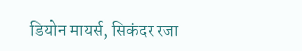डियोन मायर्स, सिकंदर रजा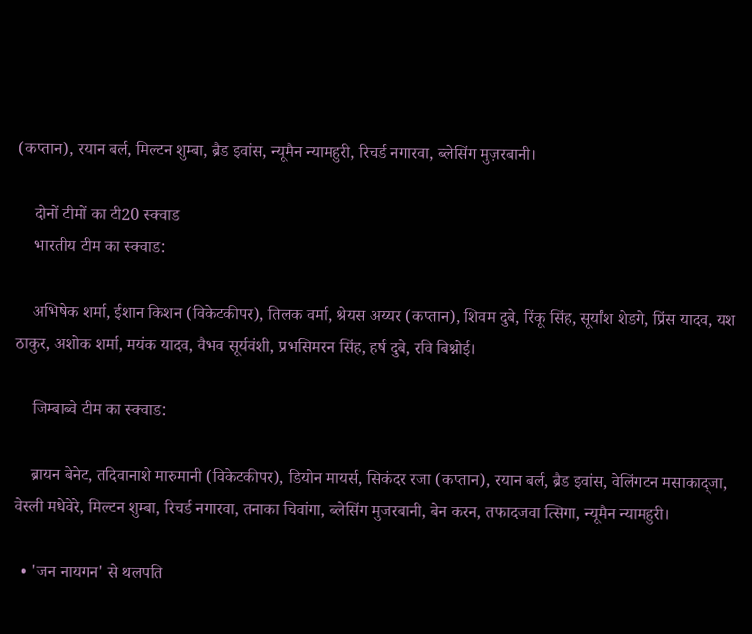(कप्तान), रयान बर्ल, मिल्टन शुम्बा, ब्रैड इवांस, न्यूमैन न्यामहुरी, रिचर्ड नगारवा, ब्लेसिंग मुज़रबानी।

    दोनों टीमों का टी20 स्क्वाड
    भारतीय टीम का स्क्वाड:

    अभिषेक शर्मा, ईशान किशन (विकेटकीपर), तिलक वर्मा, श्रेयस अय्यर (कप्तान), शिवम दुबे, रिंकू सिंह, सूर्यांश शेडगे, प्रिंस यादव, यश ठाकुर, अशोक शर्मा, मयंक यादव, वैभव सूर्यवंशी, प्रभसिमरन सिंह, हर्ष दुबे, रवि बिश्नोई।

    जिम्बाब्वे टीम का स्क्वाड:

    ब्रायन बेनेट, तदिवानाशे मारुमानी (विकेटकीपर), डियोन मायर्स, सिकंदर रजा (कप्तान), रयान बर्ल, ब्रैड इवांस, वेलिंगटन मसाकाद्जा, वेस्ली मधेवेरे, मिल्टन शुम्बा, रिचर्ड नगारवा, तनाका चिवांगा, ब्लेसिंग मुजरबानी, बेन करन, तफादजवा त्सिगा, न्यूमैन न्यामहुरी।

  • 'जन नायगन' से थलपति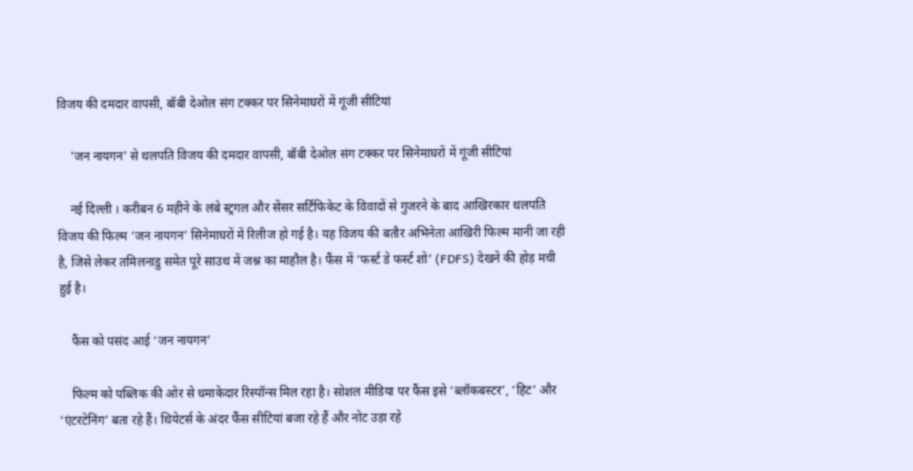विजय की दमदार वापसी, बॉबी देओल संग टक्कर पर सिनेमाघरों में गूंजी सीटियां

    'जन नायगन' से थलपति विजय की दमदार वापसी, बॉबी देओल संग टक्कर पर सिनेमाघरों में गूंजी सीटियां

    नई दिल्ली । करीबन 6 महीने के लंबे स्ट्रगल और सेंसर सर्टिफिकेट के विवादों से गुजरने के बाद आखिरकार थलपति विजय की फिल्म ‘जन नायगन’ सिनेमाघरों में रिलीज हो गई है। यह विजय की बतौर अभिनेता आखिरी फिल्म मानी जा रही है, जिसे लेकर तमिलनाडु समेत पूरे साउथ में जश्न का माहौल है। फैंस में ‘फर्स्ट डे फर्स्ट शो’ (FDFS) देखने की होड़ मची हुई है।

    फैंस को पसंद आई ‘जन नायगन’

    फिल्म को पब्लिक की ओर से धमाकेदार रिस्पॉन्स मिल रहा है। सोशल मीडिया पर फैंस इसे ‘ब्लॉकबस्टर’, ‘हिट’ और ‘एंटरटेनिंग’ बता रहे हैं। थियेटर्स के अंदर फैंस सीटियां बजा रहे हैं और नोट उड़ा रहे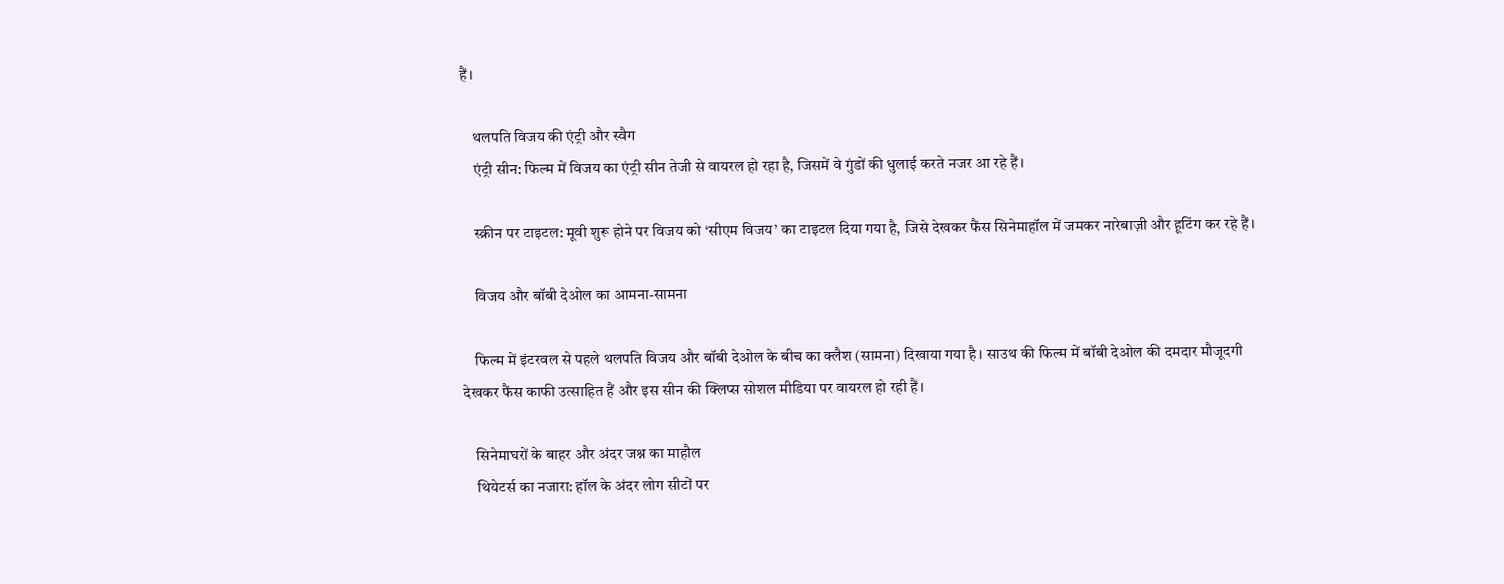हैं।

    थलपति विजय की एंट्री और स्वैग
    एंट्री सीन: फिल्म में विजय का एंट्री सीन तेजी से वायरल हो रहा है, जिसमें वे गुंडों की धुलाई करते नजर आ रहे हैं।

    स्क्रीन पर टाइटल: मूवी शुरू होने पर विजय को ‘सीएम विजय’ का टाइटल दिया गया है, जिसे देखकर फैंस सिनेमाहॉल में जमकर नारेबाज़ी और हूटिंग कर रहे हैं।

    विजय और बॉबी देओल का आमना-सामना

    फिल्म में इंटरवल से पहले थलपति विजय और बॉबी देओल के बीच का क्लैश (सामना) दिखाया गया है। साउथ की फिल्म में बॉबी देओल की दमदार मौजूदगी देखकर फैंस काफी उत्साहित हैं और इस सीन की क्लिप्स सोशल मीडिया पर वायरल हो रही हैं।

    सिनेमाघरों के बाहर और अंदर जश्न का माहौल
    थियेटर्स का नजारा: हॉल के अंदर लोग सीटों पर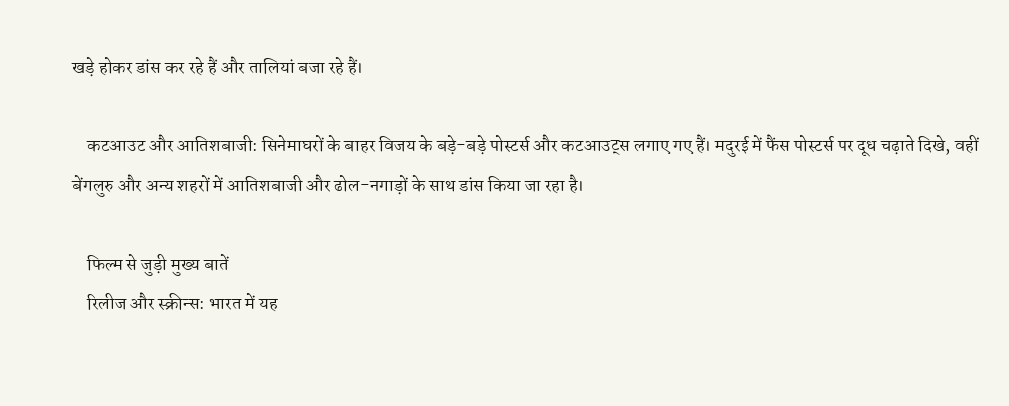खड़े होकर डांस कर रहे हैं और तालियां बजा रहे हैं।

    कटआउट और आतिशबाजी: सिनेमाघरों के बाहर विजय के बड़े-बड़े पोस्टर्स और कटआउट्स लगाए गए हैं। मदुरई में फैंस पोस्टर्स पर दूध चढ़ाते दिखे, वहीं बेंगलुरु और अन्य शहरों में आतिशबाजी और ढोल-नगाड़ों के साथ डांस किया जा रहा है।

    फिल्म से जुड़ी मुख्य बातें
    रिलीज और स्क्रीन्स: भारत में यह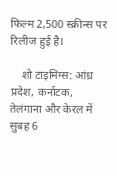फिल्म 2,500 स्क्रीन्स पर रिलीज हुई है।

    शो टाइमिंग्स: आंध्र प्रदेश, कर्नाटक, तेलंगाना और केरल में सुबह 6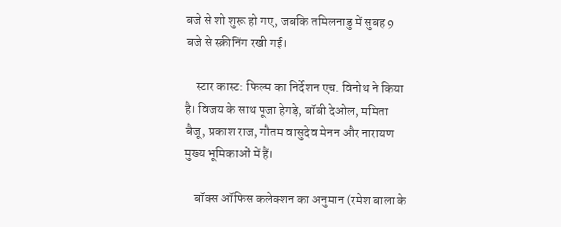बजे से शो शुरू हो गए, जबकि तमिलनाडु में सुबह 9 बजे से स्क्रीनिंग रखी गई।

    स्टार कास्ट: फिल्म का निर्देशन एच. विनोथ ने किया है। विजय के साथ पूजा हेगड़े, बॉबी देओल, ममिता बैजू, प्रकाश राज, गौतम वासुदेव मेनन और नारायण मुख्य भूमिकाओं में हैं।

    बॉक्स ऑफिस कलेक्शन का अनुमान (रमेश बाला के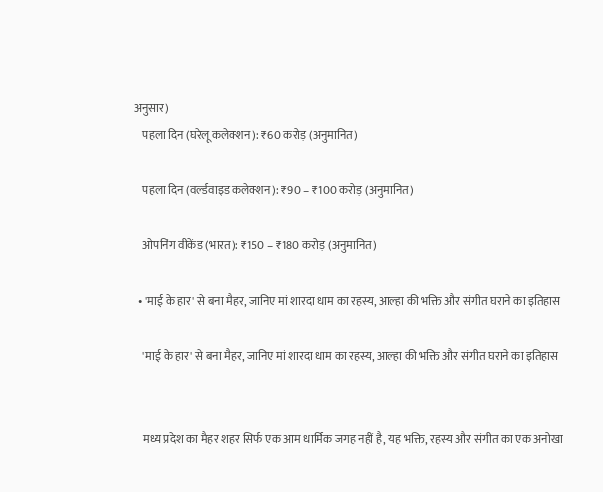अनुसार)
    पहला दिन (घरेलू कलेक्शन): ₹60 करोड़ (अनुमानित)

    पहला दिन (वर्ल्डवाइड कलेक्शन): ₹90 – ₹100 करोड़ (अनुमानित)

    ओपनिंग वीकेंड (भारत): ₹150 – ₹180 करोड़ (अनुमानित)

  • 'माई के हार' से बना मैहर, जानिए मां शारदा धाम का रहस्य, आल्हा की भक्ति और संगीत घराने का इतिहास

    'माई के हार' से बना मैहर, जानिए मां शारदा धाम का रहस्य, आल्हा की भक्ति और संगीत घराने का इतिहास


    मध्य प्रदेश का मैहर शहर सिर्फ एक आम धार्मिक जगह नहीं है, यह भक्ति, रहस्य और संगीत का एक अनोखा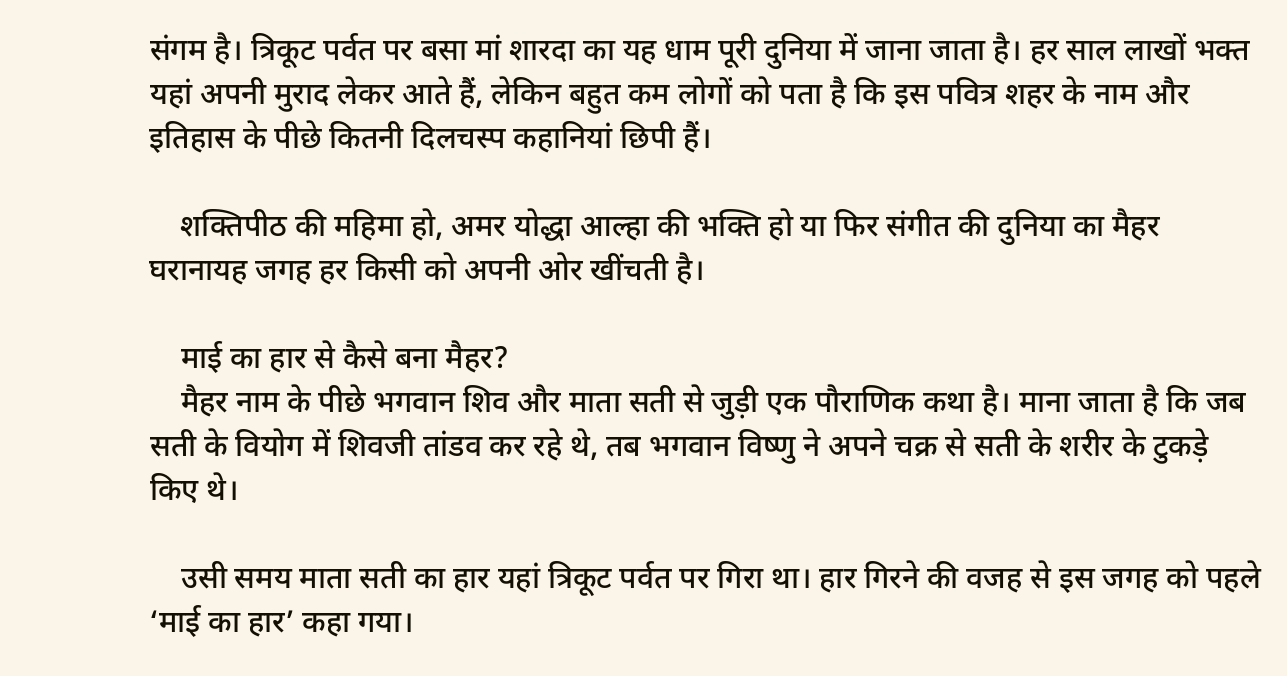संगम है। त्रिकूट पर्वत पर बसा मां शारदा का यह धाम पूरी दुनिया में जाना जाता है। हर साल लाखों भक्त यहां अपनी मुराद लेकर आते हैं, लेकिन बहुत कम लोगों को पता है कि इस पवित्र शहर के नाम और इतिहास के पीछे कितनी दिलचस्प कहानियां छिपी हैं।

    शक्तिपीठ की महिमा हो, अमर योद्धा आल्हा की भक्ति हो या फिर संगीत की दुनिया का मैहर घरानायह जगह हर किसी को अपनी ओर खींचती है।

    माई का हार से कैसे बना मैहर?
    मैहर नाम के पीछे भगवान शिव और माता सती से जुड़ी एक पौराणिक कथा है। माना जाता है कि जब सती के वियोग में शिवजी तांडव कर रहे थे, तब भगवान विष्णु ने अपने चक्र से सती के शरीर के टुकड़े किए थे।

    उसी समय माता सती का हार यहां त्रिकूट पर्वत पर गिरा था। हार गिरने की वजह से इस जगह को पहले ‘माई का हार’ कहा गया।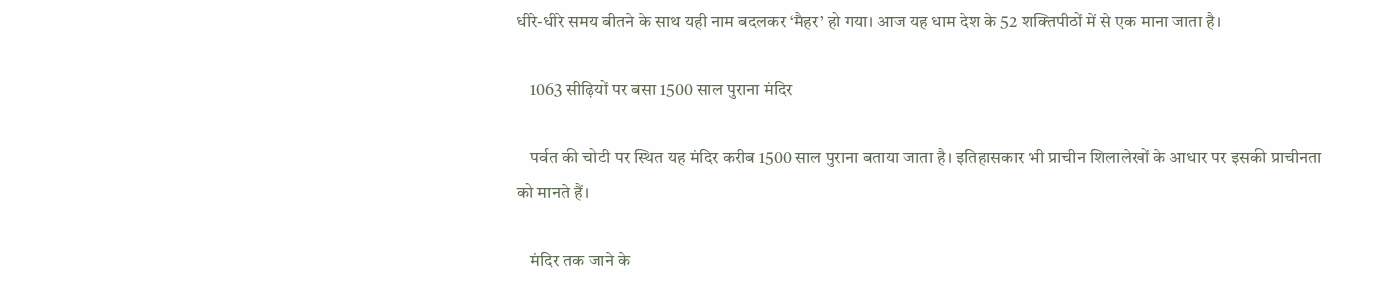धीरे-धीरे समय बीतने के साथ यही नाम बदलकर ‘मैहर’ हो गया। आज यह धाम देश के 52 शक्तिपीठों में से एक माना जाता है।

    1063 सीढ़ियों पर बसा 1500 साल पुराना मंदिर

    पर्वत की चोटी पर स्थित यह मंदिर करीब 1500 साल पुराना बताया जाता है। इतिहासकार भी प्राचीन शिलालेखों के आधार पर इसकी प्राचीनता को मानते हैं।

    मंदिर तक जाने के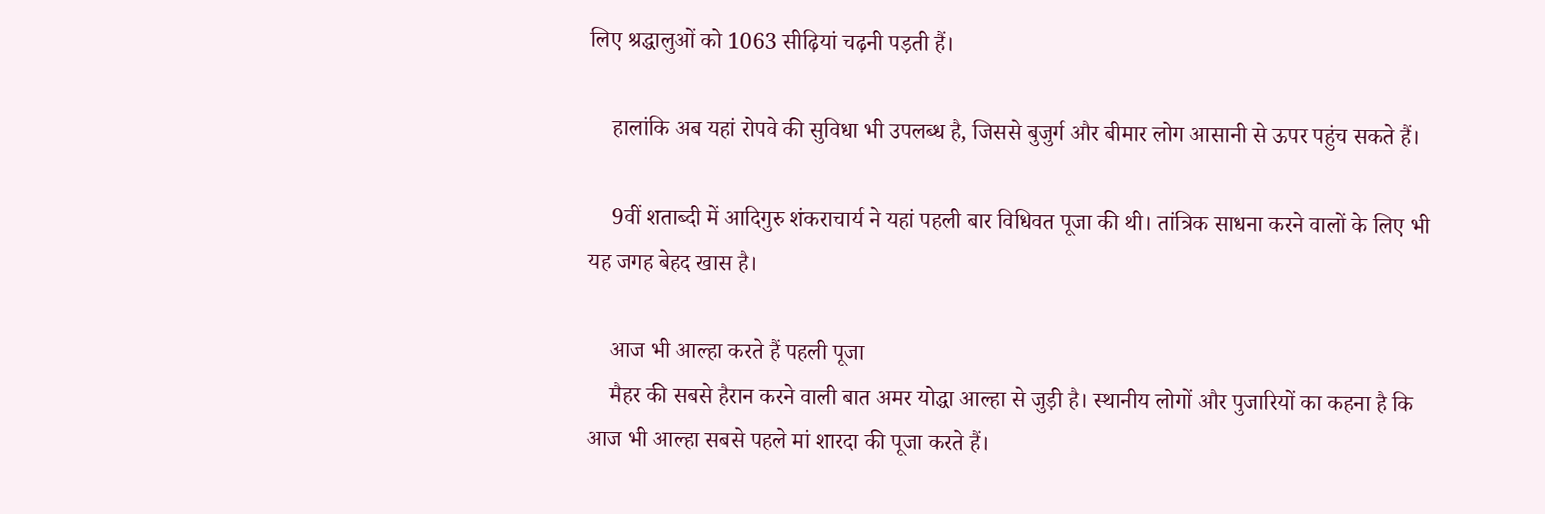लिए श्रद्धालुओं को 1063 सीढ़ियां चढ़नी पड़ती हैं।

    हालांकि अब यहां रोपवे की सुविधा भी उपलब्ध है, जिससे बुजुर्ग और बीमार लोग आसानी से ऊपर पहुंच सकते हैं।

    9वीं शताब्दी में आदिगुरु शंकराचार्य ने यहां पहली बार विधिवत पूजा की थी। तांत्रिक साधना करने वालों के लिए भी यह जगह बेहद खास है।

    आज भी आल्हा करते हैं पहली पूजा
    मैहर की सबसे हैरान करने वाली बात अमर योद्धा आल्हा से जुड़ी है। स्थानीय लोगों और पुजारियों का कहना है कि आज भी आल्हा सबसे पहले मां शारदा की पूजा करते हैं।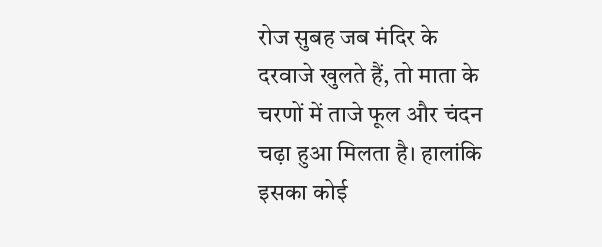रोज सुबह जब मंदिर के दरवाजे खुलते हैं, तो माता के चरणों में ताजे फूल और चंदन चढ़ा हुआ मिलता है। हालांकि इसका कोई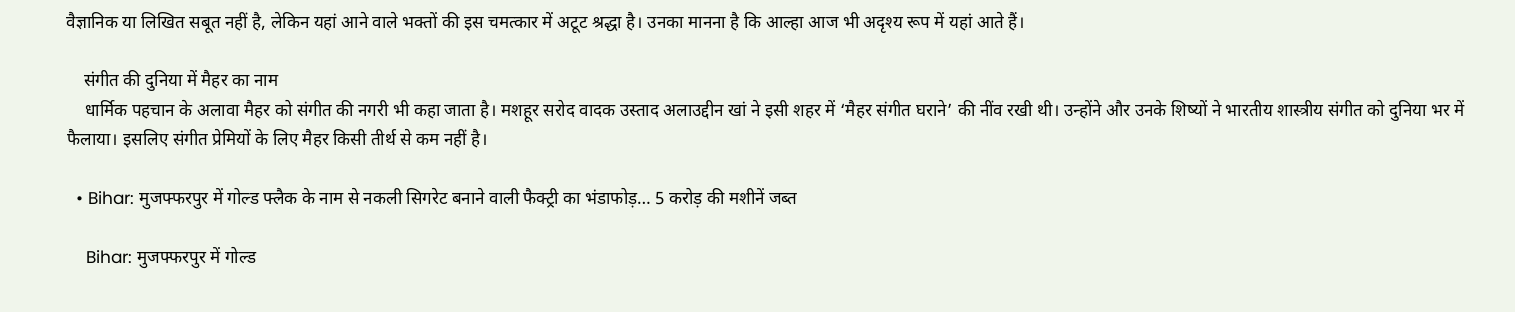वैज्ञानिक या लिखित सबूत नहीं है, लेकिन यहां आने वाले भक्तों की इस चमत्कार में अटूट श्रद्धा है। उनका मानना है कि आल्हा आज भी अदृश्य रूप में यहां आते हैं।

    संगीत की दुनिया में मैहर का नाम
    धार्मिक पहचान के अलावा मैहर को संगीत की नगरी भी कहा जाता है। मशहूर सरोद वादक उस्ताद अलाउद्दीन खां ने इसी शहर में ‘मैहर संगीत घराने’ की नींव रखी थी। उन्होंने और उनके शिष्यों ने भारतीय शास्त्रीय संगीत को दुनिया भर में फैलाया। इसलिए संगीत प्रेमियों के लिए मैहर किसी तीर्थ से कम नहीं है।

  • Bihar: मुजफ्फरपुर में गोल्ड फ्लैक के नाम से नकली सिगरेट बनाने वाली फैक्ट्री का भंडाफोड़… 5 करोड़ की मशीनें जब्त

    Bihar: मुजफ्फरपुर में गोल्ड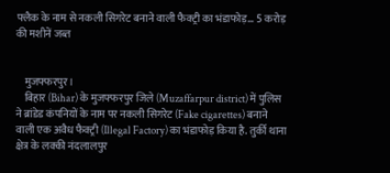फ्लैक के नाम से नकली सिगरेट बनाने वाली फैक्ट्री का भंडाफोड़… 5 करोड़ की मशीनें जब्त


    मुजफ्फरपुर।
    बिहार (Bihar) के मुजफ्फरपुर जिले (Muzaffarpur district) में पुलिस ने ब्रांडेड कंपनियों के नाम पर नकली सिगरेट (Fake cigarettes) बनाने वाली एक अवैध फैक्ट्री (Illegal Factory) का भंडाफोड़ किया है. तुर्की थाना क्षेत्र के लक्की नंदलालपुर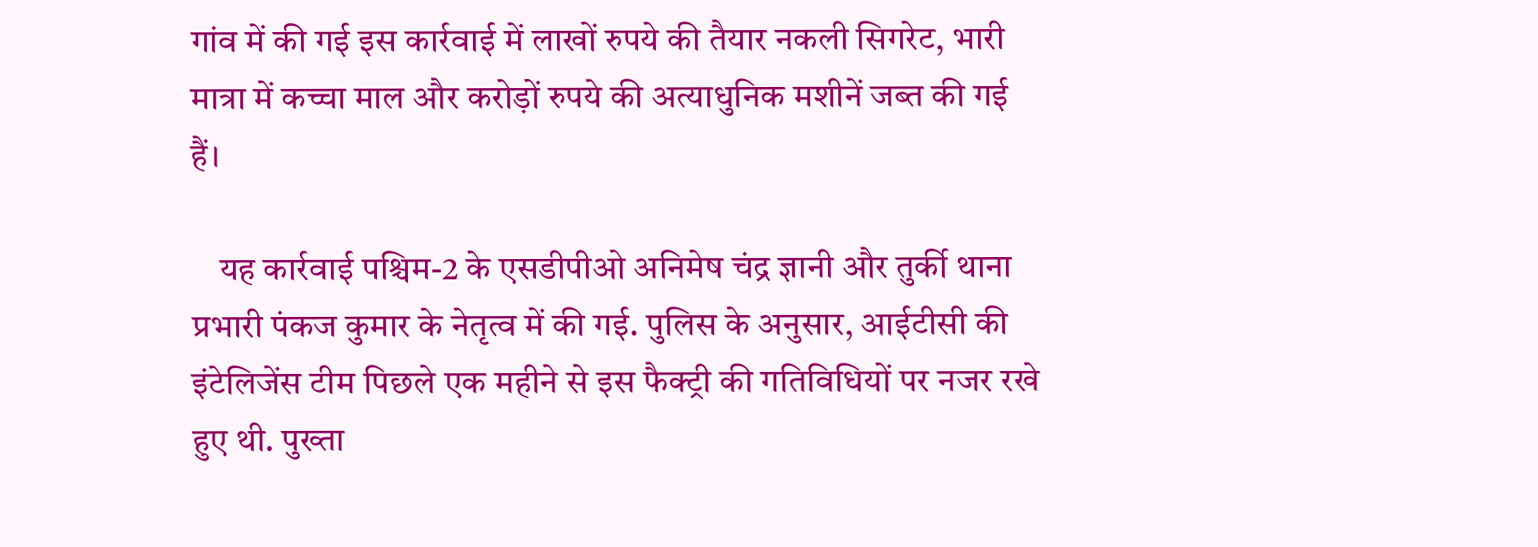गांव में की गई इस कार्रवाई में लाखों रुपये की तैयार नकली सिगरेट, भारी मात्रा में कच्चा माल और करोड़ों रुपये की अत्याधुनिक मशीनें जब्त की गई हैं।

    यह कार्रवाई पश्चिम-2 के एसडीपीओ अनिमेष चंद्र ज्ञानी और तुर्की थाना प्रभारी पंकज कुमार के नेतृत्व में की गई. पुलिस के अनुसार, आईटीसी की इंटेलिजेंस टीम पिछले एक महीने से इस फैक्ट्री की गतिविधियों पर नजर रखे हुए थी. पुख्ता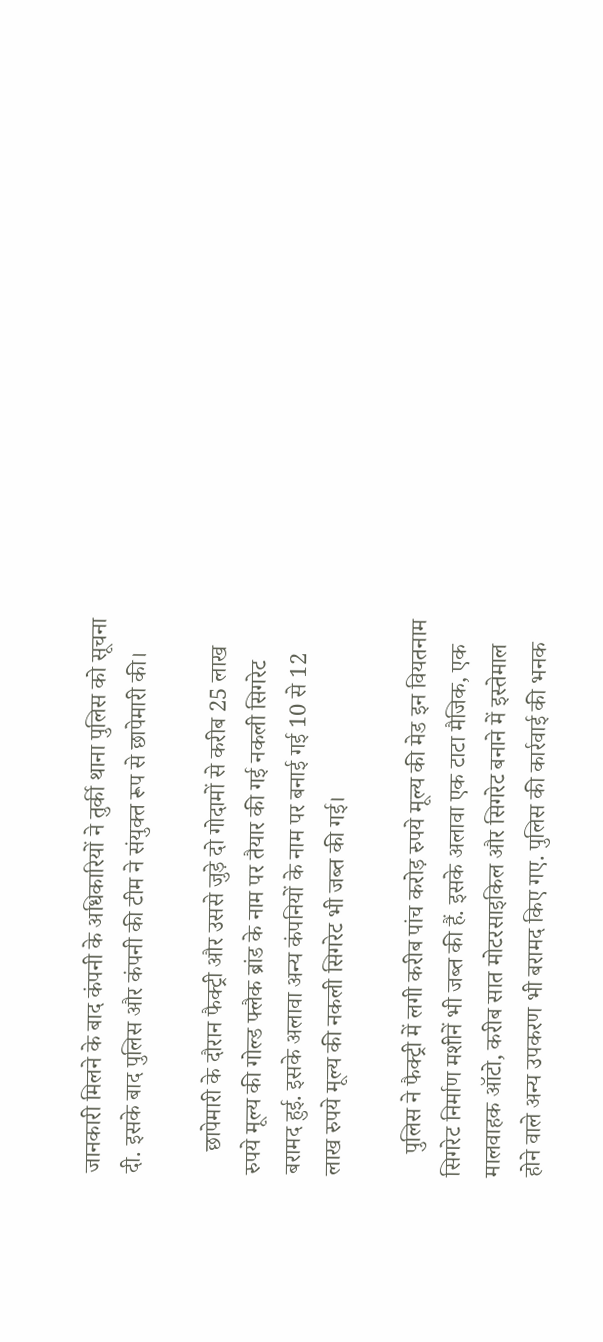जानकारी मिलने के बाद कंपनी के अधिकारियों ने तुर्की थाना पुलिस को सूचना दी. इसके बाद पुलिस और कंपनी की टीम ने संयुक्त रूप से छापेमारी की।

    छापेमारी के दौरान फैक्ट्री और उससे जुड़े दो गोदामों से करीब 25 लाख रुपये मूल्य की गोल्ड फ्लैक ब्रांड के नाम पर तैयार की गई नकली सिगरेट बरामद हुई. इसके अलावा अन्य कंपनियों के नाम पर बनाई गई 10 से 12 लाख रुपये मूल्य की नकली सिगरेट भी जब्त की गई।

    पुलिस ने फैक्ट्री में लगी करीब पांच करोड़ रुपये मूल्य की मेड इन वियतनाम सिगरेट निर्माण मशीनें भी जब्त की हैं. इसके अलावा एक टाटा मैजिक, एक मालवाहक ऑटो, करीब सात मोटरसाइकिल और सिगरेट बनाने में इस्तेमाल होने वाले अन्य उपकरण भी बरामद किए गए. पुलिस की कार्रवाई की भनक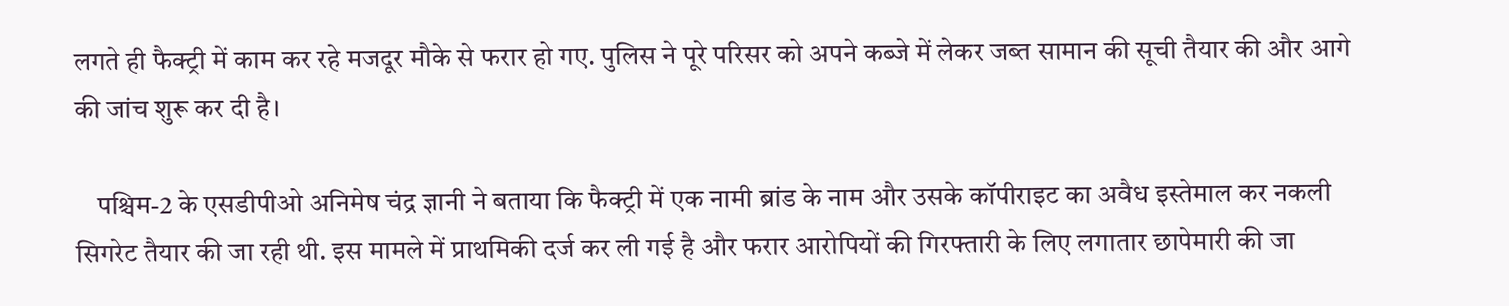लगते ही फैक्ट्री में काम कर रहे मजदूर मौके से फरार हो गए. पुलिस ने पूरे परिसर को अपने कब्जे में लेकर जब्त सामान की सूची तैयार की और आगे की जांच शुरू कर दी है।

    पश्चिम-2 के एसडीपीओ अनिमेष चंद्र ज्ञानी ने बताया कि फैक्ट्री में एक नामी ब्रांड के नाम और उसके कॉपीराइट का अवैध इस्तेमाल कर नकली सिगरेट तैयार की जा रही थी. इस मामले में प्राथमिकी दर्ज कर ली गई है और फरार आरोपियों की गिरफ्तारी के लिए लगातार छापेमारी की जा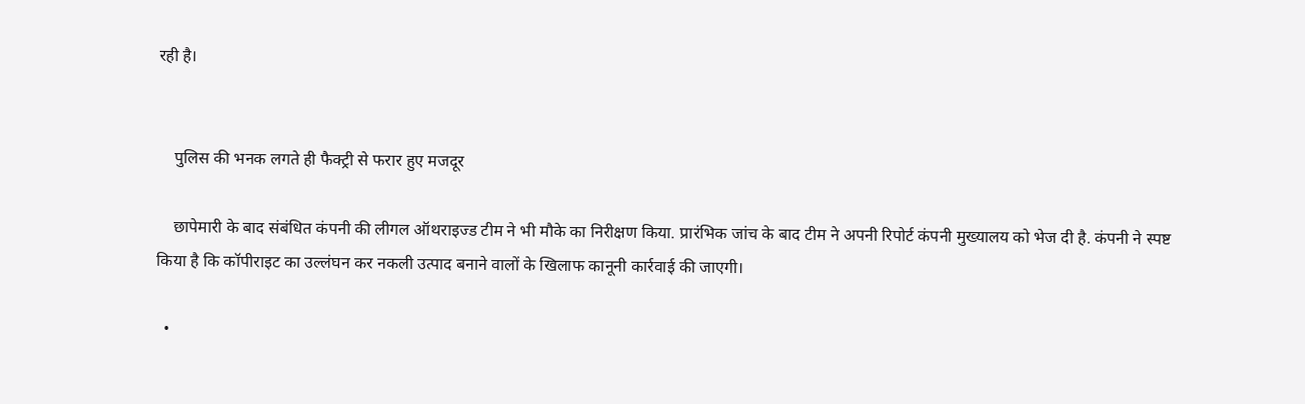रही है।


    पुलिस की भनक लगते ही फैक्ट्री से फरार हुए मजदूर

    छापेमारी के बाद संबंधित कंपनी की लीगल ऑथराइज्ड टीम ने भी मौके का निरीक्षण किया. प्रारंभिक जांच के बाद टीम ने अपनी रिपोर्ट कंपनी मुख्यालय को भेज दी है. कंपनी ने स्पष्ट किया है कि कॉपीराइट का उल्लंघन कर नकली उत्पाद बनाने वालों के खिलाफ कानूनी कार्रवाई की जाएगी।

  •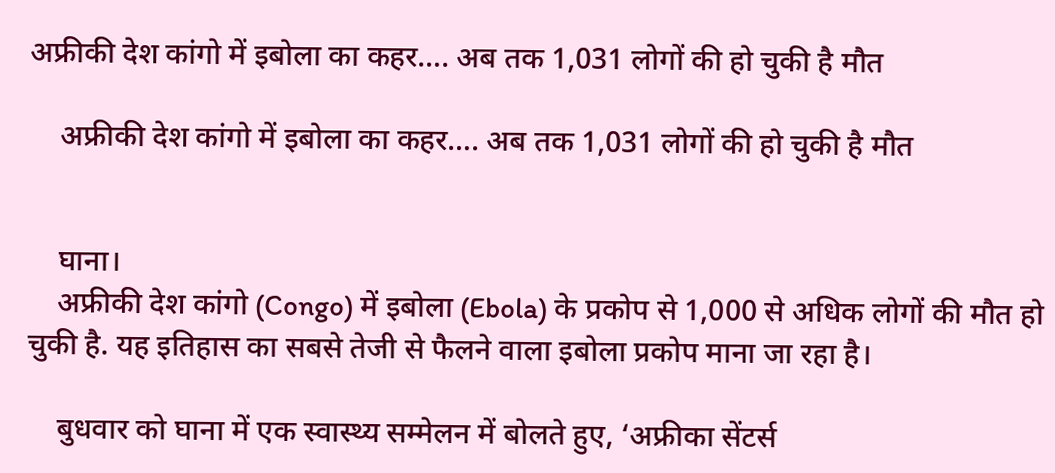अफ्रीकी देश कांगो में इबोला का कहर…. अब तक 1,031 लोगों की हो चुकी है मौत

    अफ्रीकी देश कांगो में इबोला का कहर…. अब तक 1,031 लोगों की हो चुकी है मौत


    घाना।
    अफ्रीकी देश कांगो (Congo) में इबोला (Ebola) के प्रकोप से 1,000 से अधिक लोगों की मौत हो चुकी है. यह इतिहास का सबसे तेजी से फैलने वाला इबोला प्रकोप माना जा रहा है।

    बुधवार को घाना में एक स्वास्थ्य सम्मेलन में बोलते हुए, ‘अफ्रीका सेंटर्स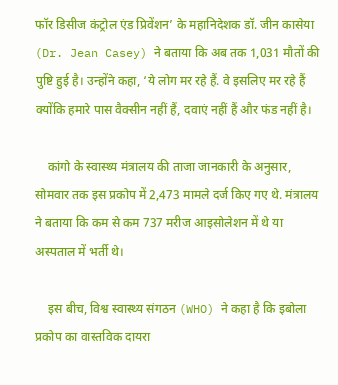फॉर डिसीज कंट्रोल एंड प्रिवेंशन’ के महानिदेशक डॉ. जीन कासेया (Dr. Jean Casey) ने बताया कि अब तक 1,031 मौतों की पुष्टि हुई है। उन्होंने कहा, ‘ये लोग मर रहे हैं. वे इसलिए मर रहे हैं क्योंकि हमारे पास वैक्सीन नहीं हैं, दवाएं नहीं हैं और फंड नहीं है।

    कांगो के स्वास्थ्य मंत्रालय की ताजा जानकारी के अनुसार, सोमवार तक इस प्रकोप में 2,473 मामले दर्ज किए गए थे. मंत्रालय ने बताया कि कम से कम 737 मरीज आइसोलेशन में थे या अस्पताल में भर्ती थे।

    इस बीच, विश्व स्वास्थ्य संगठन (WHO) ने कहा है कि इबोला प्रकोप का वास्तविक दायरा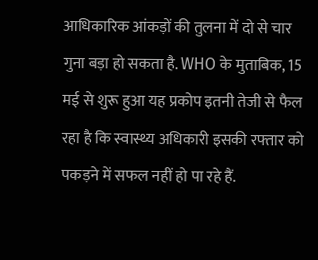आधिकारिक आंकड़ों की तुलना में दो से चार गुना बड़ा हो सकता है. WHO के मुताबिक, 15 मई से शुरू हुआ यह प्रकोप इतनी तेजी से फैल रहा है कि स्वास्थ्य अधिकारी इसकी रफ्तार को पकड़ने में सफल नहीं हो पा रहे हैं.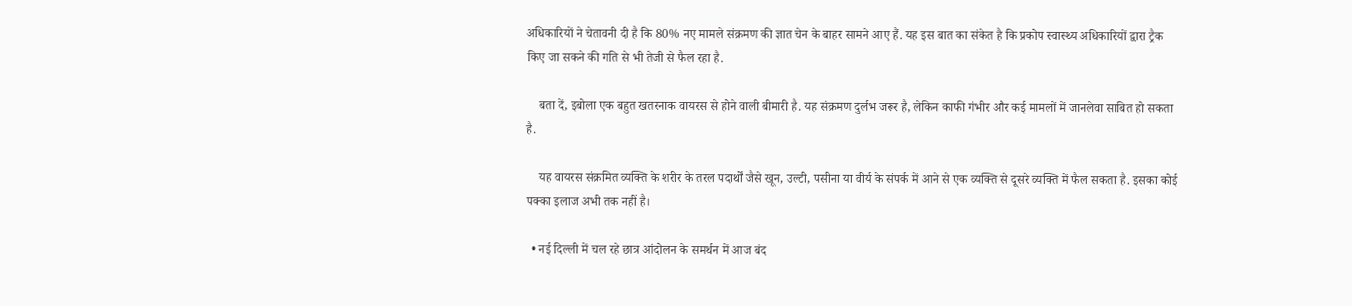अधिकारियों ने चेतावनी दी है कि 80% नए मामले संक्रमण की ज्ञात चेन के बाहर सामने आए हैं. यह इस बात का संकेत है कि प्रकोप स्वास्थ्य अधिकारियों द्वारा ट्रैक किए जा सकने की गति से भी तेजी से फैल रहा है.

    बता दें, इबोला एक बहुत खतरनाक वायरस से होने वाली बीमारी है. यह संक्रमण दुर्लभ जरूर है, लेकिन काफी गंभीर और कई मामलों में जानलेवा साबित हो सकता है.

    यह वायरस संक्रमित व्यक्ति के शरीर के तरल पदार्थों जैसे खून, उल्टी, पसीना या वीर्य के संपर्क में आने से एक व्यक्ति से दूसरे व्यक्ति में फैल सकता है. इसका कोई पक्का इलाज अभी तक नहीं है।

  • नई दिल्ली में चल रहे छात्र आंदोलन के समर्थन में आज बंद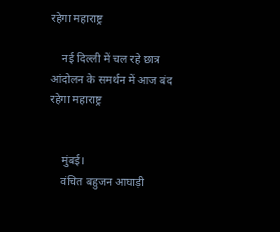रहेगा महाराष्ट्र

    नई दिल्ली में चल रहे छात्र आंदोलन के समर्थन में आज बंद रहेगा महाराष्ट्र


    मुंबई।
    वंचित बहुजन आघाड़ी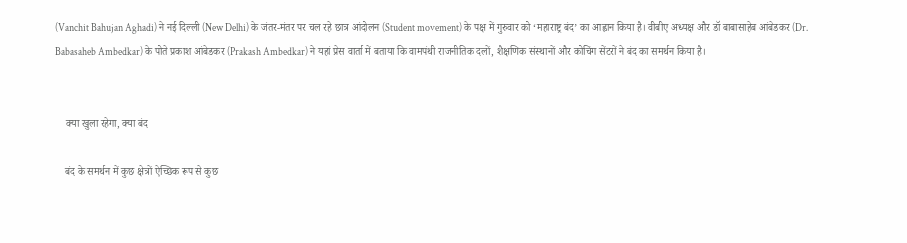(Vanchit Bahujan Aghadi) ने नई दिल्ली (New Delhi) के जंतर-मंतर पर चल रहे छात्र आंदोलन (Student movement) के पक्ष में गुरुवार को ‘महाराष्ट्र बंद’ का आह्वान किया है। वीबीए अध्यक्ष और डॉ बाबासाहेब आंबेडकर (Dr. Babasaheb Ambedkar) के पोते प्रकाश आंबेडकर (Prakash Ambedkar) ने यहां प्रेस वार्ता में बताया कि वामपंथी राजनीतिक दलों, शैक्षणिक संस्थानों और कोचिंग सेंटरों ने बंद का समर्थन किया है।


    क्या खुला रहेगा, क्या बंद

    बंद के समर्थन में कुछ क्षेत्रों ऐच्छिक रूप से कुछ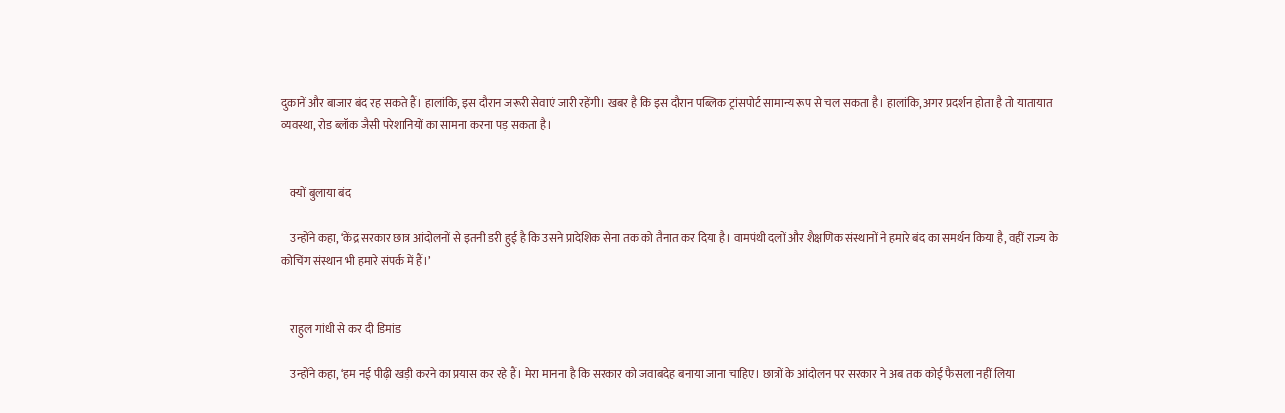दुकानें और बाजार बंद रह सकते हैं। हालांकि, इस दौरान जरूरी सेवाएं जारी रहेंगी। खबर है कि इस दौरान पब्लिक ट्रांसपोर्ट सामान्य रूप से चल सकता है। हालांकि, अगर प्रदर्शन होता है तो यातायात व्यवस्था, रोड ब्लॉक जैसी परेशानियों का सामना करना पड़ सकता है।


    क्यों बुलाया बंद

    उन्होंने कहा, ‘केंद्र सरकार छात्र आंदोलनों से इतनी डरी हुई है कि उसने प्रादेशिक सेना तक को तैनात कर दिया है। वामपंथी दलों और शैक्षणिक संस्थानों ने हमारे बंद का समर्थन किया है, वहीं राज्य के कोचिंग संस्थान भी हमारे संपर्क में हैं।’


    राहुल गांधी से कर दी डिमांड

    उन्होंने कहा, ‘हम नई पीढ़ी खड़ी करने का प्रयास कर रहे हैं। मेरा मानना है कि सरकार को जवाबदेह बनाया जाना चाहिए। छात्रों के आंदोलन पर सरकार ने अब तक कोई फैसला नहीं लिया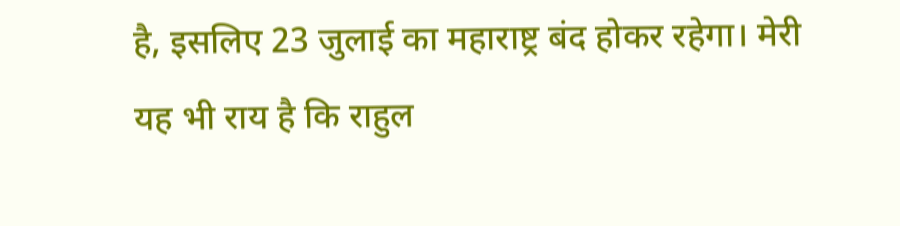है, इसलिए 23 जुलाई का महाराष्ट्र बंद होकर रहेगा। मेरी यह भी राय है कि राहुल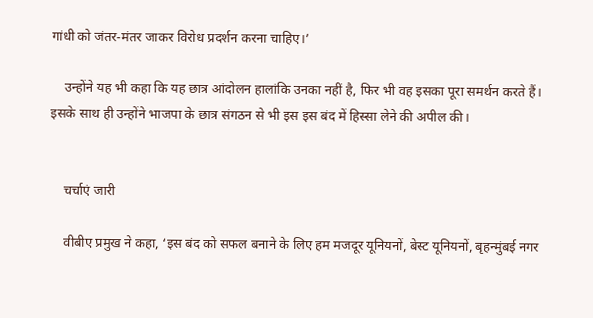गांधी को जंतर-मंतर जाकर विरोध प्रदर्शन करना चाहिए।’

    उन्होंने यह भी कहा कि यह छात्र आंदोलन हालांकि उनका नहीं है, फिर भी वह इसका पूरा समर्थन करते हैं। इसके साथ ही उन्होंने भाजपा के छात्र संगठन से भी इस इस बंद में हिस्सा लेने की अपील की।


    चर्चाएं जारी

    वीबीए प्रमुख ने कहा, ‘इस बंद को सफल बनाने के लिए हम मजदूर यूनियनों, बेस्ट यूनियनों, बृहन्मुंबई नगर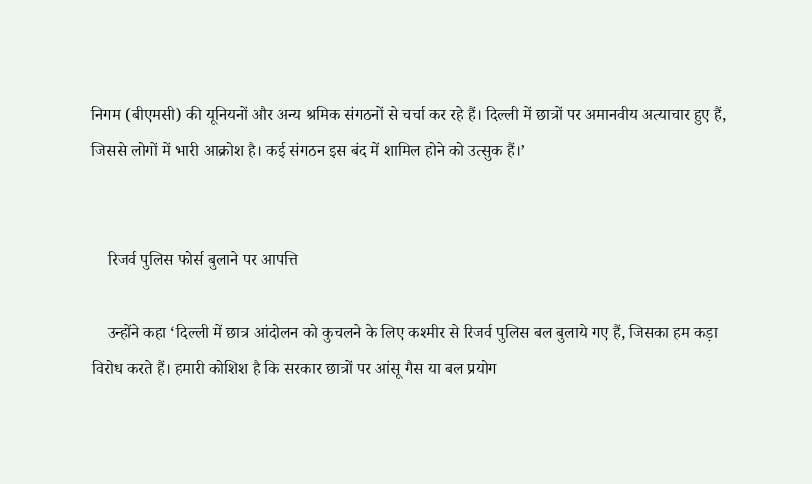निगम (बीएमसी) की यूनियनों और अन्य श्रमिक संगठनों से चर्चा कर रहे हैं। दिल्ली में छात्रों पर अमानवीय अत्याचार हुए हैं, जिससे लोगों में भारी आक्रोश है। कई संगठन इस बंद में शामिल होने को उत्सुक हैं।’


    रिजर्व पुलिस फोर्स बुलाने पर आपत्ति

    उन्होंने कहा ‘दिल्ली में छात्र आंदोलन को कुचलने के लिए कश्मीर से रिजर्व पुलिस बल बुलाये गए हैं, जिसका हम कड़ा विरोध करते हैं। हमारी कोशिश है कि सरकार छात्रों पर आंसू गैस या बल प्रयोग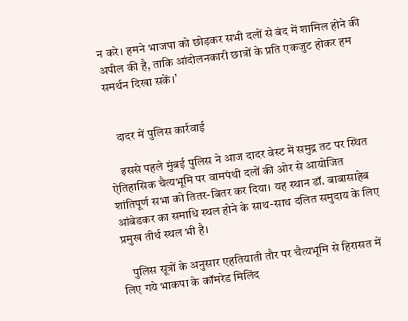न करे। हमने भाजपा को छोड़कर सभी दलों से बंद में शामिल होने की अपील की है, ताकि आंदोलनकारी छात्रों के प्रति एकजुट होकर हम समर्थन दिखा सकें।’


    दादर में पुलिस कार्रवाई

    इससे पहले मुंबई पुलिस ने आज दादर वेस्ट में समुद्र तट पर स्थित ऐतिहासिक चैत्यभूमि पर वामपंथी दलों की ओर से आयोजित शांतिपूर्ण सभा को तितर-बितर कर दिया। यह स्थान डॉ. बाबासाहेब आंबेडकर का समाधि स्थल होने के साथ-साथ दलित समुदाय के लिए प्रमुख तीर्थ स्थल भी है।

    पुलिस सूत्रों के अनुसार एहतियाती तौर पर चैत्यभूमि से हिरासत में लिए गये भाकपा के कॉमरेड मिलिंद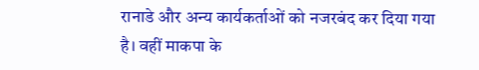रानाडे और अन्य कार्यकर्ताओं को नजरबंद कर दिया गया है। वहीं माकपा के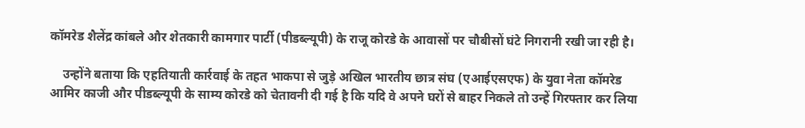कॉमरेड शैलेंद्र कांबले और शेतकारी कामगार पार्टी (पीडब्ल्यूपी) के राजू कोरडे के आवासों पर चौबीसों घंटे निगरानी रखी जा रही है।

    उन्होंने बताया कि एहतियाती कार्रवाई के तहत भाकपा से जुड़े अखिल भारतीय छात्र संघ (एआईएसएफ) के युवा नेता कॉमरेड आमिर काजी और पीडब्ल्यूपी के साम्य कोरडे को चेतावनी दी गई है कि यदि वे अपने घरों से बाहर निकले तो उन्हें गिरफ्तार कर लिया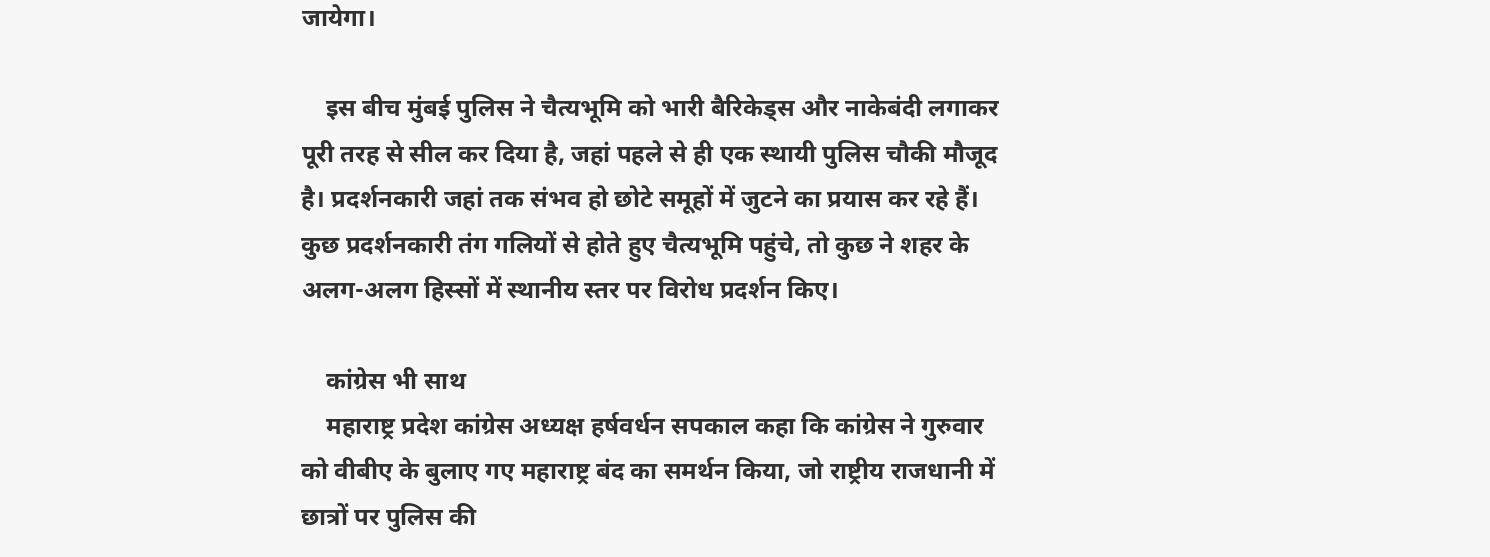जायेगा।

    इस बीच मुंबई पुलिस ने चैत्यभूमि को भारी बैरिकेड्स और नाकेबंदी लगाकर पूरी तरह से सील कर दिया है, जहां पहले से ही एक स्थायी पुलिस चौकी मौजूद है। प्रदर्शनकारी जहां तक संभव हो छोटे समूहों में जुटने का प्रयास कर रहे हैं। कुछ प्रदर्शनकारी तंग गलियों से होते हुए चैत्यभूमि पहुंचे, तो कुछ ने शहर के अलग-अलग हिस्सों में स्थानीय स्तर पर विरोध प्रदर्शन किए।

    कांग्रेस भी साथ
    महाराष्ट्र प्रदेश कांग्रेस अध्यक्ष हर्षवर्धन सपकाल कहा कि कांग्रेस ने गुरुवार को वीबीए के बुलाए गए महाराष्ट्र बंद का समर्थन किया, जो राष्ट्रीय राजधानी में छात्रों पर पुलिस की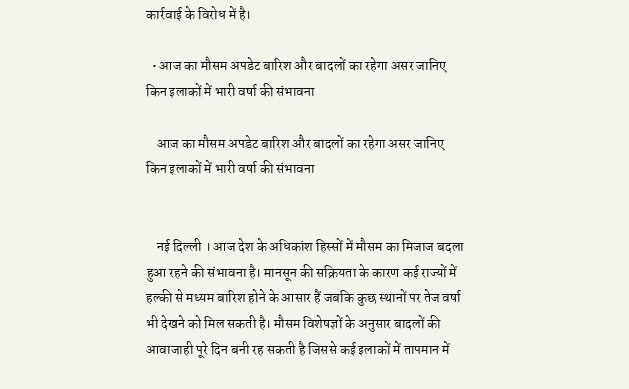कार्रवाई के विरोध में है।

  • आज का मौसम अपडेट बारिश और बादलों का रहेगा असर जानिए किन इलाकों में भारी वर्षा की संभावना

    आज का मौसम अपडेट बारिश और बादलों का रहेगा असर जानिए किन इलाकों में भारी वर्षा की संभावना


    नई दिल्ली । आज देश के अधिकांश हिस्सों में मौसम का मिजाज बदला हुआ रहने की संभावना है। मानसून की सक्रियता के कारण कई राज्यों में हल्की से मध्यम बारिश होने के आसार हैं जबकि कुछ स्थानों पर तेज वर्षा भी देखने को मिल सकती है। मौसम विशेषज्ञों के अनुसार बादलों की आवाजाही पूरे दिन बनी रह सकती है जिससे कई इलाकों में तापमान में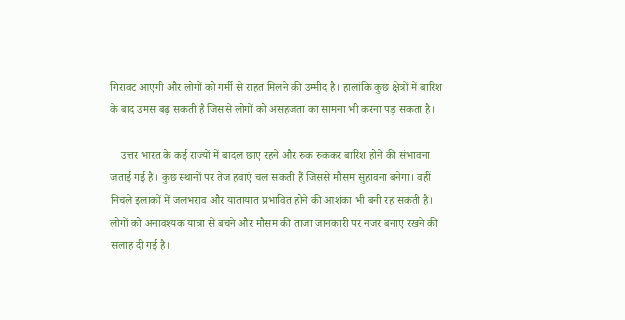गिरावट आएगी और लोगों को गर्मी से राहत मिलने की उम्मीद है। हालांकि कुछ क्षेत्रों में बारिश के बाद उमस बढ़ सकती है जिससे लोगों को असहजता का सामना भी करना पड़ सकता है।

    उत्तर भारत के कई राज्यों में बादल छाए रहने और रुक रुककर बारिश होने की संभावना जताई गई है। कुछ स्थानों पर तेज हवाएं चल सकती हैं जिससे मौसम सुहावना बनेगा। वहीं निचले इलाकों में जलभराव और यातायात प्रभावित होने की आशंका भी बनी रह सकती है। लोगों को अनावश्यक यात्रा से बचने और मौसम की ताजा जानकारी पर नजर बनाए रखने की सलाह दी गई है।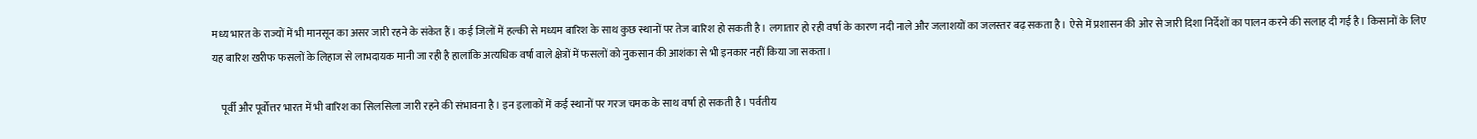मध्य भारत के राज्यों में भी मानसून का असर जारी रहने के संकेत हैं। कई जिलों में हल्की से मध्यम बारिश के साथ कुछ स्थानों पर तेज बारिश हो सकती है। लगातार हो रही वर्षा के कारण नदी नाले और जलाशयों का जलस्तर बढ़ सकता है। ऐसे में प्रशासन की ओर से जारी दिशा निर्देशों का पालन करने की सलाह दी गई है। किसानों के लिए यह बारिश खरीफ फसलों के लिहाज से लाभदायक मानी जा रही है हालांकि अत्यधिक वर्षा वाले क्षेत्रों में फसलों को नुकसान की आशंका से भी इनकार नहीं किया जा सकता।

    पूर्वी और पूर्वोत्तर भारत में भी बारिश का सिलसिला जारी रहने की संभावना है। इन इलाकों में कई स्थानों पर गरज चमक के साथ वर्षा हो सकती है। पर्वतीय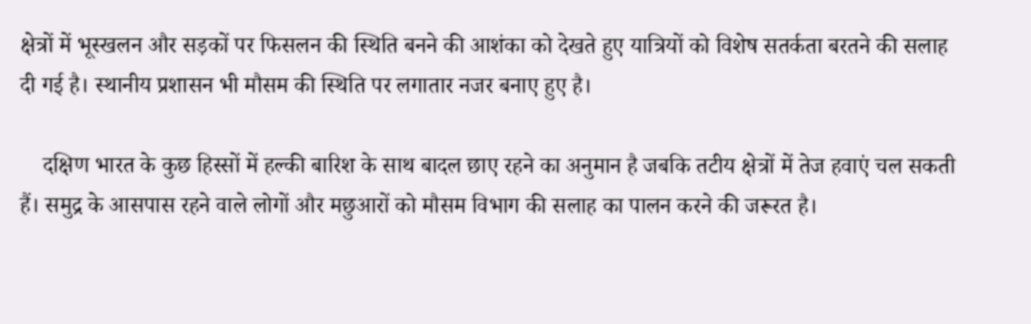क्षेत्रों में भूस्खलन और सड़कों पर फिसलन की स्थिति बनने की आशंका को देखते हुए यात्रियों को विशेष सतर्कता बरतने की सलाह दी गई है। स्थानीय प्रशासन भी मौसम की स्थिति पर लगातार नजर बनाए हुए है।

    दक्षिण भारत के कुछ हिस्सों में हल्की बारिश के साथ बादल छाए रहने का अनुमान है जबकि तटीय क्षेत्रों में तेज हवाएं चल सकती हैं। समुद्र के आसपास रहने वाले लोगों और मछुआरों को मौसम विभाग की सलाह का पालन करने की जरूरत है।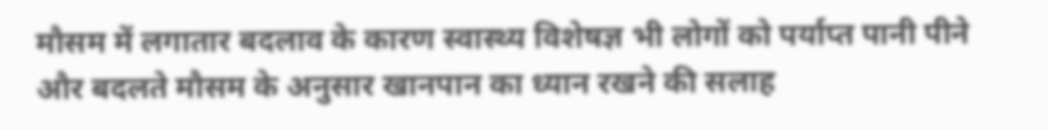मौसम में लगातार बदलाव के कारण स्वास्थ्य विशेषज्ञ भी लोगों को पर्याप्त पानी पीने और बदलते मौसम के अनुसार खानपान का ध्यान रखने की सलाह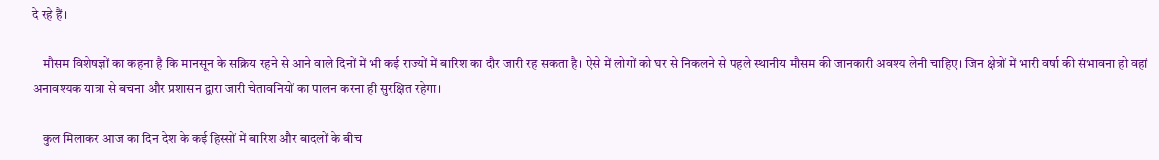दे रहे हैं।

    मौसम विशेषज्ञों का कहना है कि मानसून के सक्रिय रहने से आने वाले दिनों में भी कई राज्यों में बारिश का दौर जारी रह सकता है। ऐसे में लोगों को घर से निकलने से पहले स्थानीय मौसम की जानकारी अवश्य लेनी चाहिए। जिन क्षेत्रों में भारी वर्षा की संभावना हो वहां अनावश्यक यात्रा से बचना और प्रशासन द्वारा जारी चेतावनियों का पालन करना ही सुरक्षित रहेगा।

    कुल मिलाकर आज का दिन देश के कई हिस्सों में बारिश और बादलों के बीच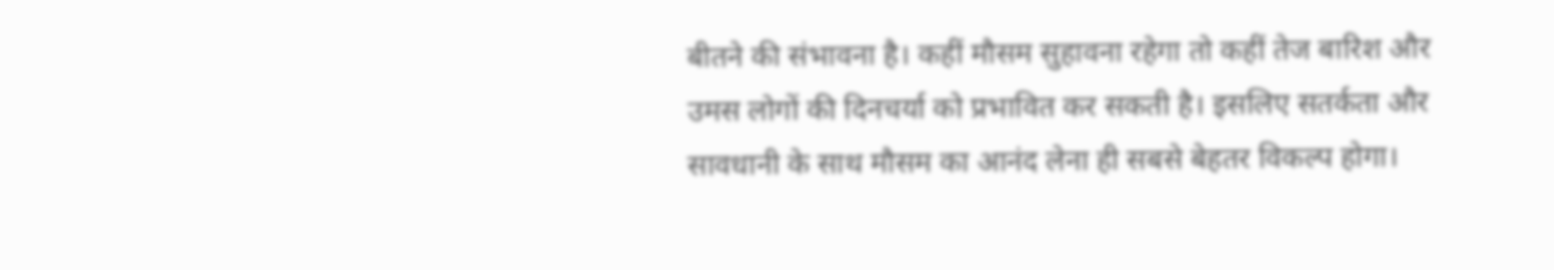बीतने की संभावना है। कहीं मौसम सुहावना रहेगा तो कहीं तेज बारिश और उमस लोगों की दिनचर्या को प्रभावित कर सकती है। इसलिए सतर्कता और सावधानी के साथ मौसम का आनंद लेना ही सबसे बेहतर विकल्प होगा।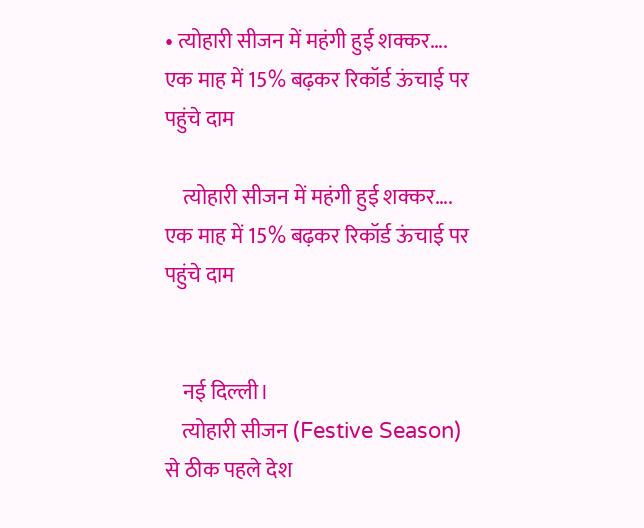• त्योहारी सीजन में महंगी हुई शक्कर…. एक माह में 15% बढ़कर रिकॉर्ड ऊंचाई पर पहुंचे दाम

    त्योहारी सीजन में महंगी हुई शक्कर…. एक माह में 15% बढ़कर रिकॉर्ड ऊंचाई पर पहुंचे दाम


    नई दिल्ली।
    त्योहारी सीजन (Festive Season) से ठीक पहले देश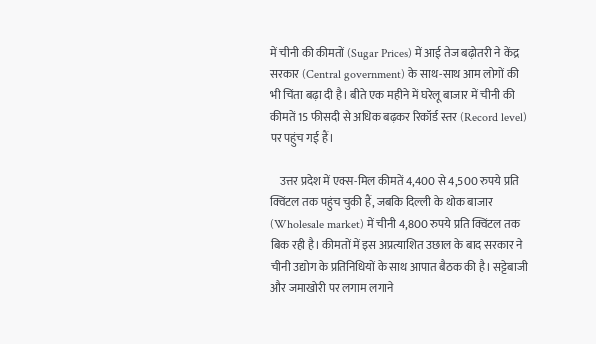में चीनी की कीमतों (Sugar Prices) में आई तेज बढ़ोतरी ने केंद्र सरकार (Central government) के साथ-साथ आम लोगों की भी चिंता बढ़ा दी है। बीते एक महीने में घरेलू बाजार में चीनी की कीमतें 15 फीसदी से अधिक बढ़कर रिकॉर्ड स्तर (Record level) पर पहुंच गई हैं।

    उत्तर प्रदेश में एक्स-मिल कीमतें 4,400 से 4,500 रुपये प्रति क्विंटल तक पहुंच चुकी हैं, जबकि दिल्ली के थोक बाजार (Wholesale market) में चीनी 4,800 रुपये प्रति क्विंटल तक बिक रही है। कीमतों में इस अप्रत्याशित उछाल के बाद सरकार ने चीनी उद्योग के प्रतिनिधियों के साथ आपात बैठक की है। सट्टेबाजी और जमाखोरी पर लगाम लगाने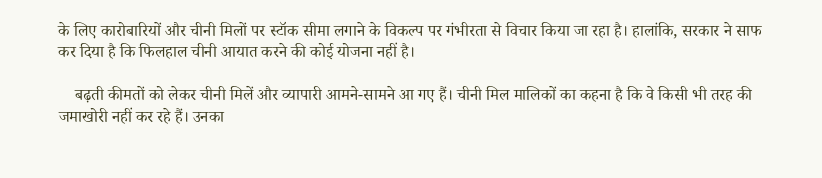के लिए कारोबारियों और चीनी मिलों पर स्टॉक सीमा लगाने के विकल्प पर गंभीरता से विचार किया जा रहा है। हालांकि, सरकार ने साफ कर दिया है कि फिलहाल चीनी आयात करने की कोई योजना नहीं है।

    बढ़ती कीमतों को लेकर चीनी मिलें और व्यापारी आमने-सामने आ गए हैं। चीनी मिल मालिकों का कहना है कि वे किसी भी तरह की जमाखोरी नहीं कर रहे हैं। उनका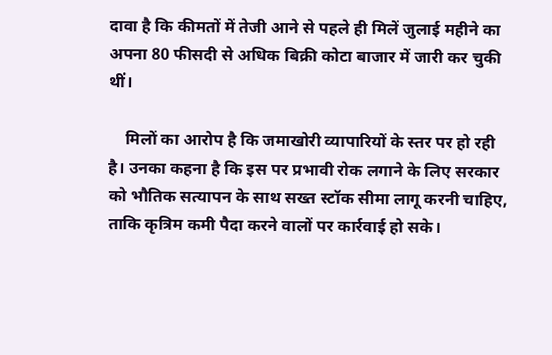दावा है कि कीमतों में तेजी आने से पहले ही मिलें जुलाई महीने का अपना 80 फीसदी से अधिक बिक्री कोटा बाजार में जारी कर चुकी थीं।

    मिलों का आरोप है कि जमाखोरी व्यापारियों के स्तर पर हो रही है। उनका कहना है कि इस पर प्रभावी रोक लगाने के लिए सरकार को भौतिक सत्यापन के साथ सख्त स्टॉक सीमा लागू करनी चाहिए, ताकि कृत्रिम कमी पैदा करने वालों पर कार्रवाई हो सके।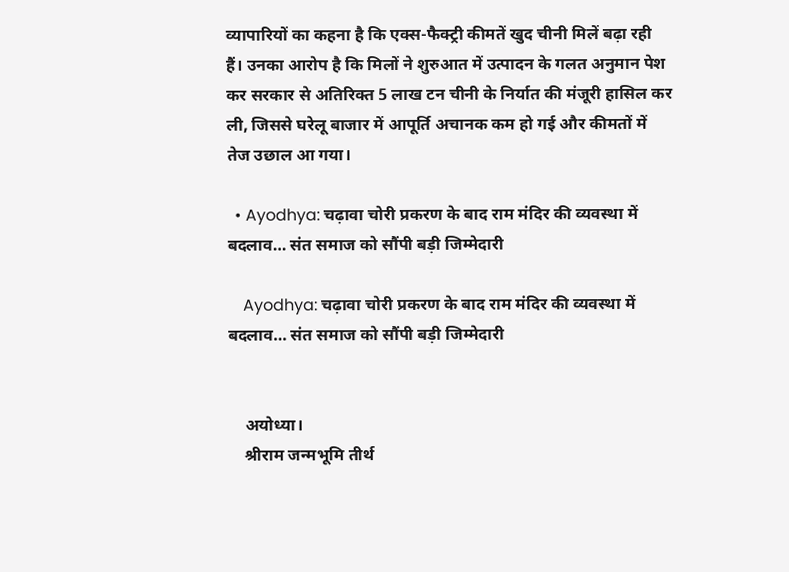व्यापारियों का कहना है कि एक्स-फैक्ट्री कीमतें खुद चीनी मिलें बढ़ा रही हैं। उनका आरोप है कि मिलों ने शुरुआत में उत्पादन के गलत अनुमान पेश कर सरकार से अतिरिक्त 5 लाख टन चीनी के निर्यात की मंजूरी हासिल कर ली, जिससे घरेलू बाजार में आपूर्ति अचानक कम हो गई और कीमतों में तेज उछाल आ गया।

  • Ayodhya: चढ़ावा चोरी प्रकरण के बाद राम मंदिर की व्यवस्था में बदलाव… संत समाज को सौंपी बड़ी जिम्मेदारी

    Ayodhya: चढ़ावा चोरी प्रकरण के बाद राम मंदिर की व्यवस्था में बदलाव… संत समाज को सौंपी बड़ी जिम्मेदारी


    अयोध्या।
    श्रीराम जन्मभूमि तीर्थ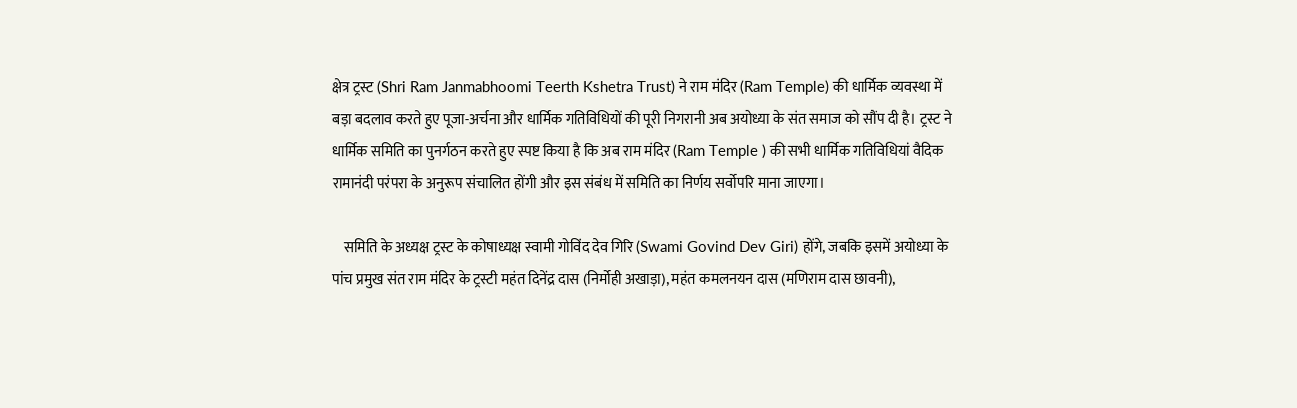क्षेत्र ट्रस्ट (Shri Ram Janmabhoomi Teerth Kshetra Trust) ने राम मंदिर (Ram Temple) की धार्मिक व्यवस्था में बड़ा बदलाव करते हुए पूजा-अर्चना और धार्मिक गतिविधियों की पूरी निगरानी अब अयोध्या के संत समाज को सौंप दी है। ट्रस्ट ने धार्मिक समिति का पुनर्गठन करते हुए स्पष्ट किया है कि अब राम मंदिर (Ram Temple ) की सभी धार्मिक गतिविधियां वैदिक रामानंदी परंपरा के अनुरूप संचालित होंगी और इस संबंध में समिति का निर्णय सर्वोपरि माना जाएगा।

    समिति के अध्यक्ष ट्रस्ट के कोषाध्यक्ष स्वामी गोविंद देव गिरि (Swami Govind Dev Giri) होंगे, जबकि इसमें अयोध्या के पांच प्रमुख संत राम मंदिर के ट्रस्टी महंत दिनेंद्र दास (निर्मोही अखाड़ा), महंत कमलनयन दास (मणिराम दास छावनी),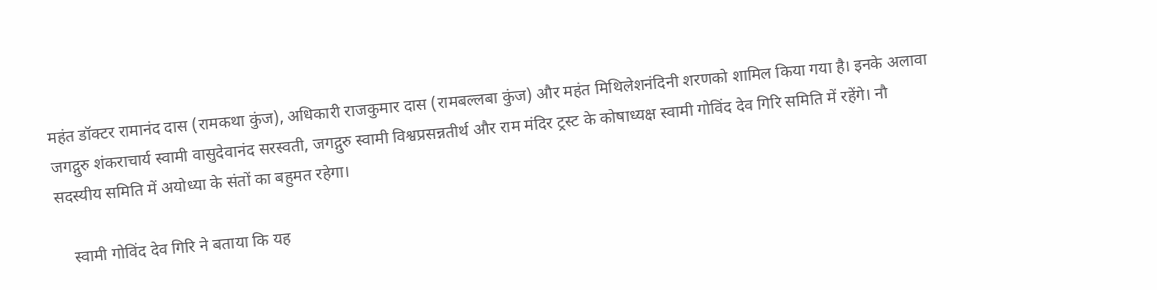महंत डॉक्टर रामानंद दास (रामकथा कुंज), अधिकारी राजकुमार दास (रामबल्लबा कुंज) और महंत मिथिलेशनंदिनी शरणको शामिल किया गया है। इनके अलावा जगद्गुरु शंकराचार्य स्वामी वासुदेवानंद सरस्वती, जगद्गुरु स्वामी विश्वप्रसन्नतीर्थ और राम मंदिर ट्रस्ट के कोषाध्यक्ष स्वामी गोविंद देव गिरि समिति में रहेंगे। नौ सदस्यीय समिति में अयोध्या के संतों का बहुमत रहेगा।

    स्वामी गोविंद देव गिरि ने बताया कि यह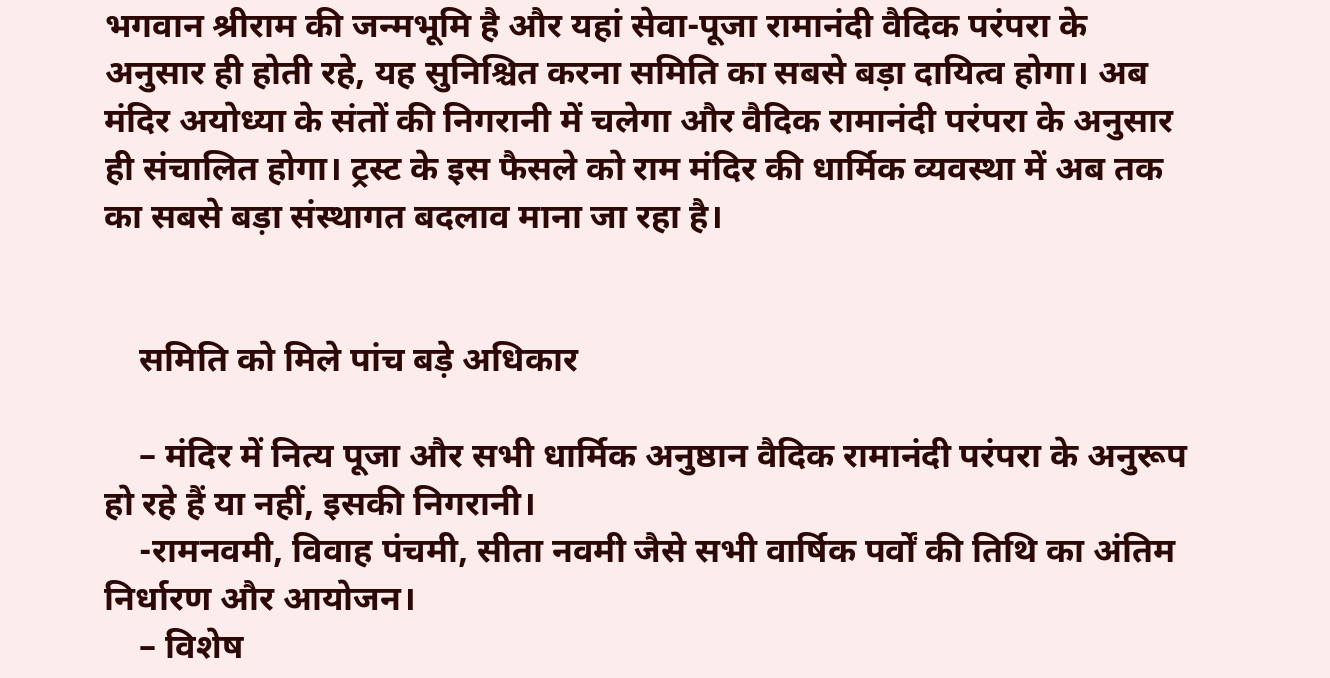भगवान श्रीराम की जन्मभूमि है और यहां सेवा-पूजा रामानंदी वैदिक परंपरा के अनुसार ही होती रहे, यह सुनिश्चित करना समिति का सबसे बड़ा दायित्व होगा। अब मंदिर अयोध्या के संतों की निगरानी में चलेगा और वैदिक रामानंदी परंपरा के अनुसार ही संचालित होगा। ट्रस्ट के इस फैसले को राम मंदिर की धार्मिक व्यवस्था में अब तक का सबसे बड़ा संस्थागत बदलाव माना जा रहा है।


    समिति को मिले पांच बड़े अधिकार

    – मंदिर में नित्य पूजा और सभी धार्मिक अनुष्ठान वैदिक रामानंदी परंपरा के अनुरूप हो रहे हैं या नहीं, इसकी निगरानी।
    -रामनवमी, विवाह पंचमी, सीता नवमी जैसे सभी वार्षिक पर्वों की तिथि का अंतिम निर्धारण और आयोजन।
    – विशेष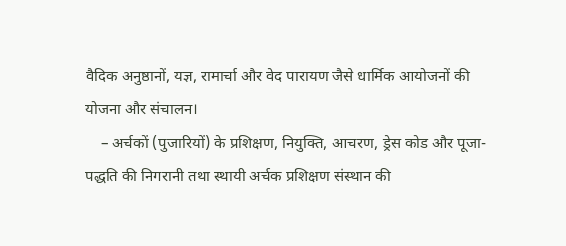वैदिक अनुष्ठानों, यज्ञ, रामार्चा और वेद पारायण जैसे धार्मिक आयोजनों की योजना और संचालन।
    – अर्चकों (पुजारियों) के प्रशिक्षण, नियुक्ति, आचरण, ड्रेस कोड और पूजा-पद्धति की निगरानी तथा स्थायी अर्चक प्रशिक्षण संस्थान की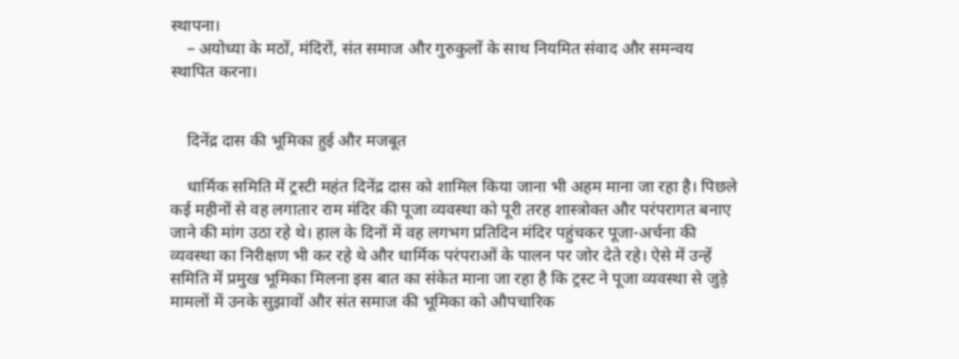स्थापना।
    – अयोध्या के मठों, मंदिरों, संत समाज और गुरुकुलों के साथ नियमित संवाद और समन्वय स्थापित करना।


    दिनेंद्र दास की भूमिका हुई और मजबूत

    धार्मिक समिति में ट्रस्टी महंत दिनेंद्र दास को शामिल किया जाना भी अहम माना जा रहा है। पिछले कई महीनों से वह लगातार राम मंदिर की पूजा व्यवस्था को पूरी तरह शास्त्रोक्त और परंपरागत बनाए जाने की मांग उठा रहे थे। हाल के दिनों में वह लगभग प्रतिदिन मंदिर पहुंचकर पूजा-अर्चना की व्यवस्था का निरीक्षण भी कर रहे थे और धार्मिक परंपराओं के पालन पर जोर देते रहे। ऐसे में उन्हें समिति में प्रमुख भूमिका मिलना इस बात का संकेत माना जा रहा है कि ट्रस्ट ने पूजा व्यवस्था से जुड़े मामलों में उनके सुझावों और संत समाज की भूमिका को औपचारिक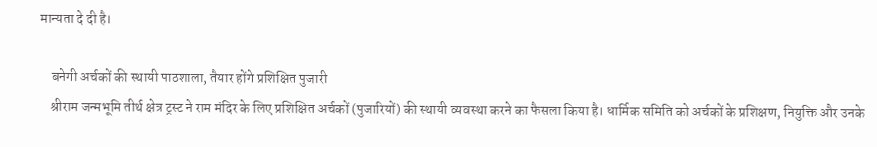मान्यता दे दी है।

    बनेगी अर्चकों की स्थायी पाठशाला, तैयार होंगे प्रशिक्षित पुजारी
    श्रीराम जन्मभूमि तीर्थ क्षेत्र ट्रस्ट ने राम मंदिर के लिए प्रशिक्षित अर्चकों (पुजारियों) की स्थायी व्यवस्था करने का फैसला किया है। धार्मिक समिति को अर्चकों के प्रशिक्षण, नियुक्ति और उनके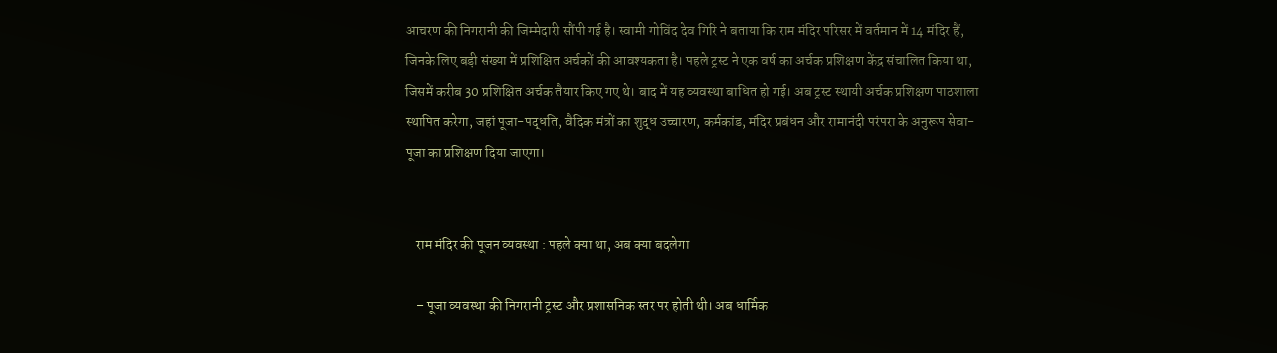आचरण की निगरानी की जिम्मेदारी सौंपी गई है। स्वामी गोविंद देव गिरि ने बताया कि राम मंदिर परिसर में वर्तमान में 14 मंदिर हैं, जिनके लिए बड़ी संख्या में प्रशिक्षित अर्चकों की आवश्यकता है। पहले ट्रस्ट ने एक वर्ष का अर्चक प्रशिक्षण केंद्र संचालित किया था, जिसमें करीब 30 प्रशिक्षित अर्चक तैयार किए गए थे। बाद में यह व्यवस्था बाधित हो गई। अब ट्रस्ट स्थायी अर्चक प्रशिक्षण पाठशाला स्थापित करेगा, जहां पूजा-पद्धति, वैदिक मंत्रों का शुद्ध उच्चारण, कर्मकांड, मंदिर प्रबंधन और रामानंदी परंपरा के अनुरूप सेवा-पूजा का प्रशिक्षण दिया जाएगा।


    राम मंदिर की पूजन व्यवस्था : पहले क्या था, अब क्या बदलेगा

    – पूजा व्यवस्था की निगरानी ट्रस्ट और प्रशासनिक स्तर पर होती थी। अब धार्मिक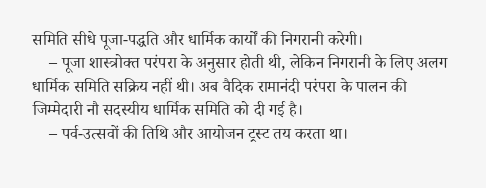समिति सीधे पूजा-पद्धति और धार्मिक कार्यों की निगरानी करेगी।
    – पूजा शास्त्रोक्त परंपरा के अनुसार होती थी, लेकिन निगरानी के लिए अलग धार्मिक समिति सक्रिय नहीं थी। अब वैदिक रामानंदी परंपरा के पालन की जिम्मेदारी नौ सदस्यीय धार्मिक समिति को दी गई है।
    – पर्व-उत्सवों की तिथि और आयोजन ट्रस्ट तय करता था।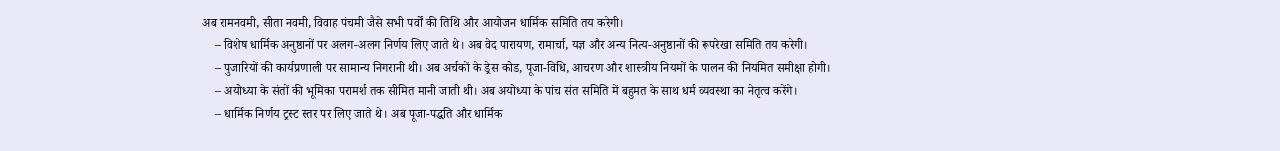अब रामनवमी, सीता नवमी, विवाह पंचमी जैसे सभी पर्वों की तिथि और आयोजन धार्मिक समिति तय करेगी।
    – विशेष धार्मिक अनुष्ठानों पर अलग-अलग निर्णय लिए जाते थे। अब वेद पारायण, रामार्चा, यज्ञ और अन्य नित्य-अनुष्ठानों की रूपरेखा समिति तय करेगी।
    – पुजारियों की कार्यप्रणाली पर सामान्य निगरानी थी। अब अर्चकों के ड्रेस कोड, पूजा-विधि, आचरण और शास्त्रीय नियमों के पालन की नियमित समीक्षा होगी।
    – अयोध्या के संतों की भूमिका परामर्श तक सीमित मानी जाती थी। अब अयोध्या के पांच संत समिति में बहुमत के साथ धर्म व्यवस्था का नेतृत्व करेंगे।
    – धार्मिक निर्णय ट्रस्ट स्तर पर लिए जाते थे। अब पूजा-पद्धति और धार्मिक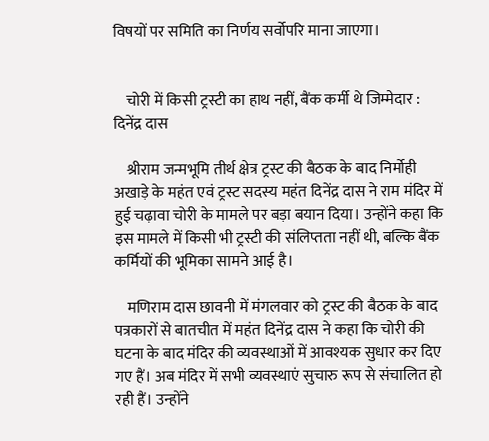विषयों पर समिति का निर्णय सर्वोपरि माना जाएगा।


    चोरी में किसी ट्रस्टी का हाथ नहीं, बैंक कर्मी थे जिम्मेदार : दिनेंद्र दास

    श्रीराम जन्मभूमि तीर्थ क्षेत्र ट्रस्ट की बैठक के बाद निर्मोही अखाड़े के महंत एवं ट्रस्ट सदस्य महंत दिनेंद्र दास ने राम मंदिर में हुई चढ़ावा चोरी के मामले पर बड़ा बयान दिया। उन्होंने कहा कि इस मामले में किसी भी ट्रस्टी की संलिप्तता नहीं थी, बल्कि बैंक कर्मियों की भूमिका सामने आई है।

    मणिराम दास छावनी में मंगलवार को ट्रस्ट की बैठक के बाद पत्रकारों से बातचीत में महंत दिनेंद्र दास ने कहा कि चोरी की घटना के बाद मंदिर की व्यवस्थाओं में आवश्यक सुधार कर दिए गए हैं। अब मंदिर में सभी व्यवस्थाएं सुचारु रूप से संचालित हो रही हैं। उन्होंने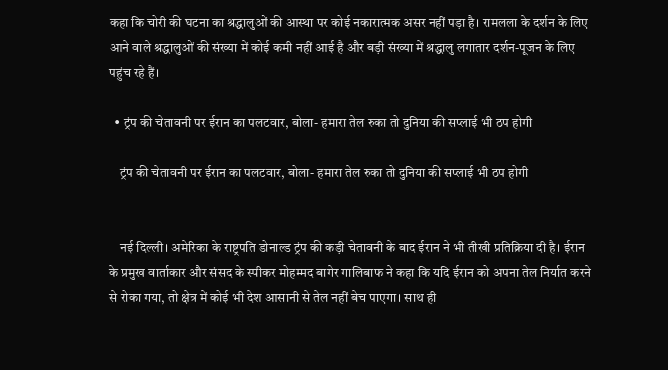कहा कि चोरी की घटना का श्रद्धालुओं की आस्था पर कोई नकारात्मक असर नहीं पड़ा है। रामलला के दर्शन के लिए आने वाले श्रद्धालुओं की संख्या में कोई कमी नहीं आई है और बड़ी संख्या में श्रद्धालु लगातार दर्शन-पूजन के लिए पहुंच रहे हैं।

  • ट्रंप की चेतावनी पर ईरान का पलटवार, बोला- हमारा तेल रुका तो दुनिया की सप्लाई भी ठप होगी

    ट्रंप की चेतावनी पर ईरान का पलटवार, बोला- हमारा तेल रुका तो दुनिया की सप्लाई भी ठप होगी


    नई दिल्ली। अमेरिका के राष्ट्रपति डोनाल्ड ट्रंप की कड़ी चेतावनी के बाद ईरान ने भी तीखी प्रतिक्रिया दी है। ईरान के प्रमुख वार्ताकार और संसद के स्पीकर मोहम्मद बागेर गालिबाफ ने कहा कि यदि ईरान को अपना तेल निर्यात करने से रोका गया, तो क्षेत्र में कोई भी देश आसानी से तेल नहीं बेच पाएगा। साथ ही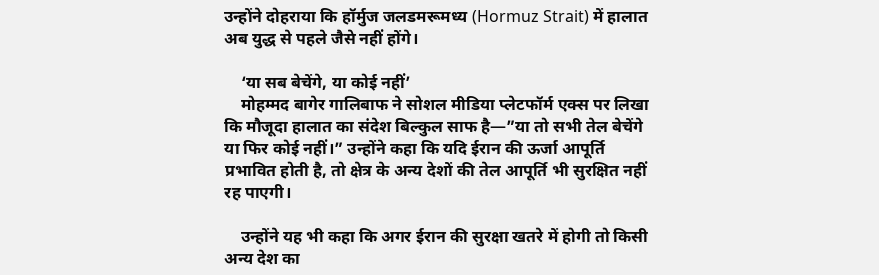उन्होंने दोहराया कि हॉर्मुज जलडमरूमध्य (Hormuz Strait) में हालात अब युद्ध से पहले जैसे नहीं होंगे।

    ‘या सब बेचेंगे, या कोई नहीं’
    मोहम्मद बागेर गालिबाफ ने सोशल मीडिया प्लेटफॉर्म एक्स पर लिखा कि मौजूदा हालात का संदेश बिल्कुल साफ है—”या तो सभी तेल बेचेंगे या फिर कोई नहीं।” उन्होंने कहा कि यदि ईरान की ऊर्जा आपूर्ति प्रभावित होती है, तो क्षेत्र के अन्य देशों की तेल आपूर्ति भी सुरक्षित नहीं रह पाएगी।

    उन्होंने यह भी कहा कि अगर ईरान की सुरक्षा खतरे में होगी तो किसी अन्य देश का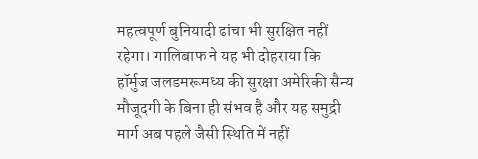महत्वपूर्ण बुनियादी ढांचा भी सुरक्षित नहीं रहेगा। गालिबाफ ने यह भी दोहराया कि हॉर्मुज जलडमरूमध्य की सुरक्षा अमेरिकी सैन्य मौजूदगी के बिना ही संभव है और यह समुद्री मार्ग अब पहले जैसी स्थिति में नहीं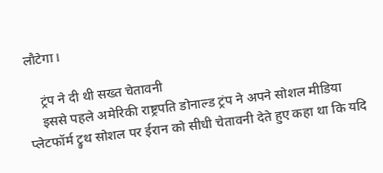लौटेगा।

    ट्रंप ने दी थी सख्त चेतावनी
    इससे पहले अमेरिकी राष्ट्रपति डोनाल्ड ट्रंप ने अपने सोशल मीडिया प्लेटफॉर्म ट्रुथ सोशल पर ईरान को सीधी चेतावनी देते हुए कहा था कि यदि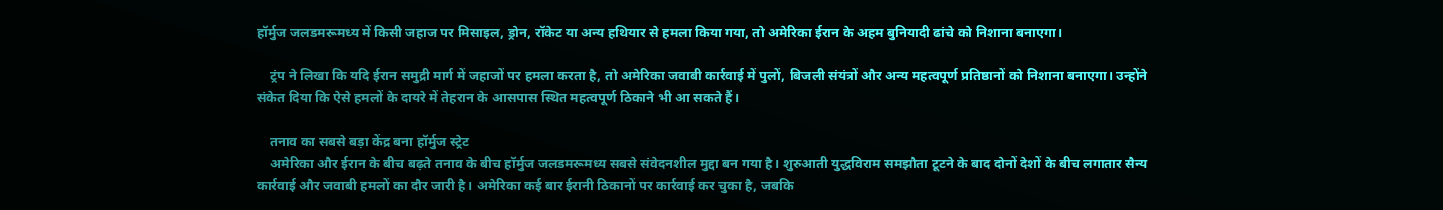हॉर्मुज जलडमरूमध्य में किसी जहाज पर मिसाइल, ड्रोन, रॉकेट या अन्य हथियार से हमला किया गया, तो अमेरिका ईरान के अहम बुनियादी ढांचे को निशाना बनाएगा।

    ट्रंप ने लिखा कि यदि ईरान समुद्री मार्ग में जहाजों पर हमला करता है, तो अमेरिका जवाबी कार्रवाई में पुलों, बिजली संयंत्रों और अन्य महत्वपूर्ण प्रतिष्ठानों को निशाना बनाएगा। उन्होंने संकेत दिया कि ऐसे हमलों के दायरे में तेहरान के आसपास स्थित महत्वपूर्ण ठिकाने भी आ सकते हैं।

    तनाव का सबसे बड़ा केंद्र बना हॉर्मुज स्ट्रेट
    अमेरिका और ईरान के बीच बढ़ते तनाव के बीच हॉर्मुज जलडमरूमध्य सबसे संवेदनशील मुद्दा बन गया है। शुरुआती युद्धविराम समझौता टूटने के बाद दोनों देशों के बीच लगातार सैन्य कार्रवाई और जवाबी हमलों का दौर जारी है। अमेरिका कई बार ईरानी ठिकानों पर कार्रवाई कर चुका है, जबकि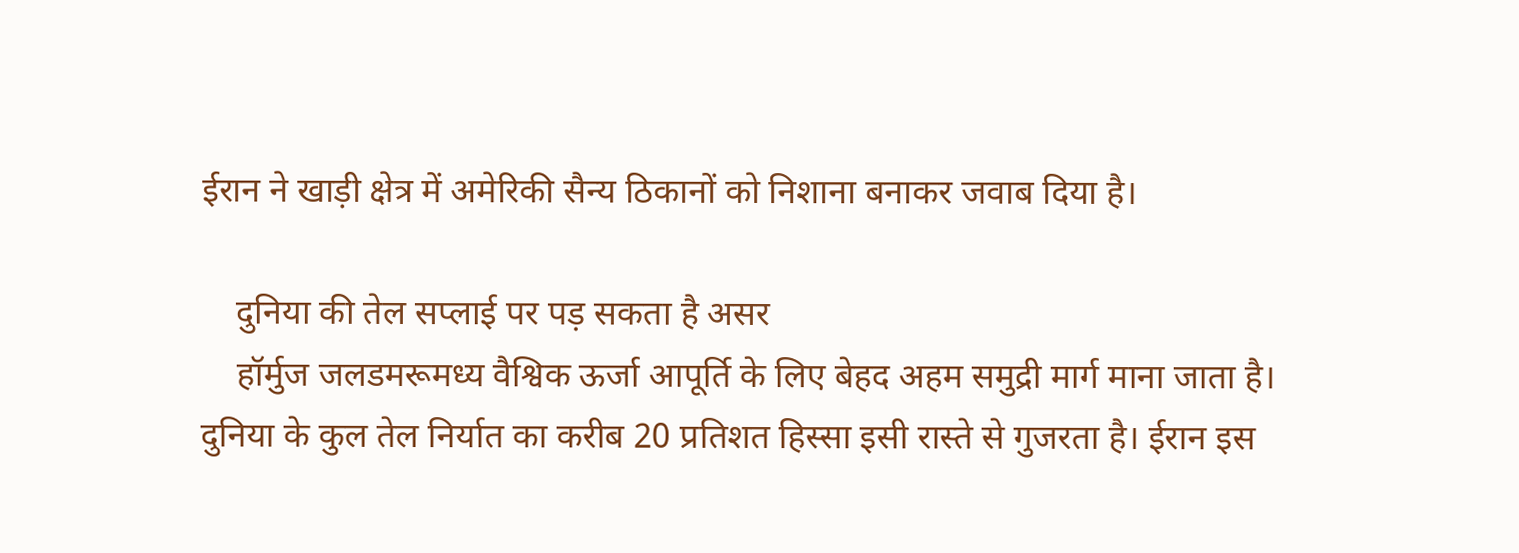ईरान ने खाड़ी क्षेत्र में अमेरिकी सैन्य ठिकानों को निशाना बनाकर जवाब दिया है।

    दुनिया की तेल सप्लाई पर पड़ सकता है असर
    हॉर्मुज जलडमरूमध्य वैश्विक ऊर्जा आपूर्ति के लिए बेहद अहम समुद्री मार्ग माना जाता है। दुनिया के कुल तेल निर्यात का करीब 20 प्रतिशत हिस्सा इसी रास्ते से गुजरता है। ईरान इस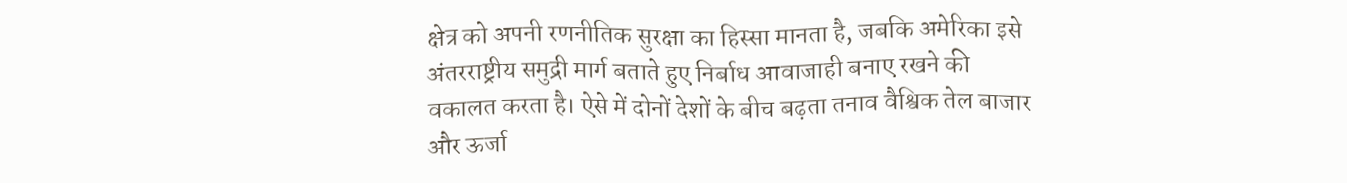क्षेत्र को अपनी रणनीतिक सुरक्षा का हिस्सा मानता है, जबकि अमेरिका इसे अंतरराष्ट्रीय समुद्री मार्ग बताते हुए निर्बाध आवाजाही बनाए रखने की वकालत करता है। ऐसे में दोनों देशों के बीच बढ़ता तनाव वैश्विक तेल बाजार और ऊर्जा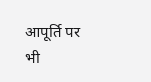आपूर्ति पर भी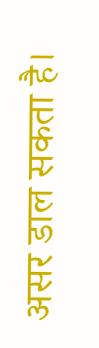असर डाल सकता है।